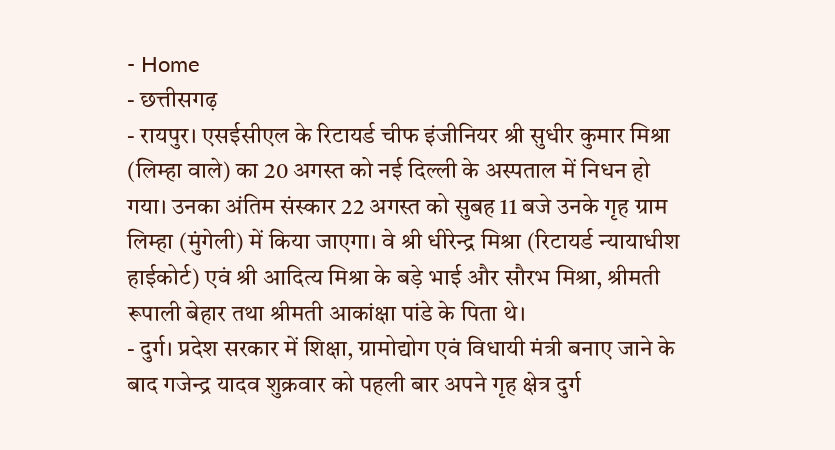- Home
- छत्तीसगढ़
- रायपुर। एसईसीएल के रिटायर्ड चीफ इंजीनियर श्री सुधीर कुमार मिश्रा (लिम्हा वाले) का 20 अगस्त को नई दिल्ली के अस्पताल में निधन हो गया। उनका अंतिम संस्कार 22 अगस्त को सुबह 11 बजे उनके गृह ग्राम लिम्हा (मुंगेली) में किया जाएगा। वे श्री धीरेन्द्र मिश्रा (रिटायर्ड न्यायाधीश हाईकोर्ट) एवं श्री आदित्य मिश्रा के बड़े भाई और सौरभ मिश्रा, श्रीमती रूपाली बेहार तथा श्रीमती आकांक्षा पांडे के पिता थे।
- दुर्ग। प्रदेश सरकार में शिक्षा, ग्रामोद्योग एवं विधायी मंत्री बनाए जाने के बाद गजेन्द्र यादव शुक्रवार को पहली बार अपने गृह क्षेत्र दुर्ग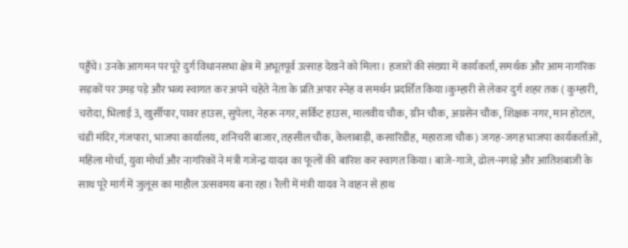पहुँचे। उनके आगमन पर पूरे दुर्ग विधानसभा क्षेत्र में अभूतपूर्व उत्साह देखने को मिला। हजारों की संख्या में कार्यकर्ता, समर्थक और आम नागरिक सड़कों पर उमड़ पड़े और भव्य स्वागत कर अपने चहेते नेता के प्रति अपार स्नेह व समर्थन प्रदर्शित किया।कुम्हारी से लेकर दुर्ग शहर तक ( कुम्हारी, चरोदा, भिलाई 3, खुर्सीपार, पावर हाउस, सुपेला, नेहरू नगर, सर्किट हाउस, मालवीय चौक, ग्रीन चौक, अग्रसेन चौक, शिक्षक नगर, मान होटल, चंडी मंदिर, गंजपारा, भाजपा कार्यालय, शनिचरी बाजार, तहसील चौक, केलाबाड़ी, कसारिडीह, महाराजा चौक) जगह-जगह भाजपा कार्यकर्ताओं, महिला मोर्चा, युवा मोर्चा और नागरिकों ने मंत्री गजेन्द्र यादव का फूलों की बारिश कर स्वागत किया। बाजे-गाजे, ढोल-नगाड़े और आतिशबाजी के साथ पूरे मार्ग में जुलूस का माहौल उत्सवमय बना रहा। रैली में मंत्री यादव ने वाहन से हाथ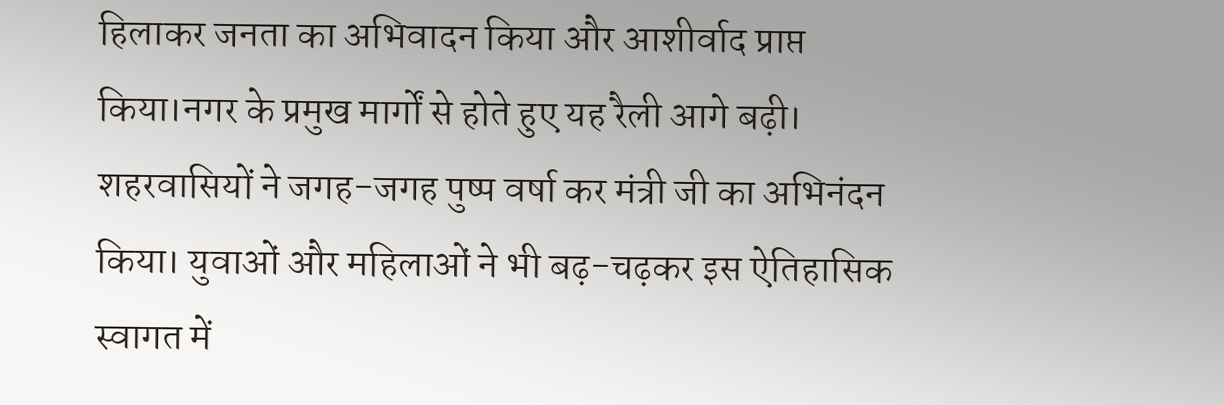हिलाकर जनता का अभिवादन किया और आशीर्वाद प्राप्त किया।नगर के प्रमुख मार्गों से होते हुए यह रैली आगे बढ़ी। शहरवासियों ने जगह-जगह पुष्प वर्षा कर मंत्री जी का अभिनंदन किया। युवाओं और महिलाओं ने भी बढ़-चढ़कर इस ऐतिहासिक स्वागत में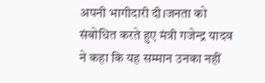अपनी भागीदारी दी।जनता को संबोधित करते हुए मंत्री गजेन्द्र यादव ने कहा कि यह सम्मान उनका नहीं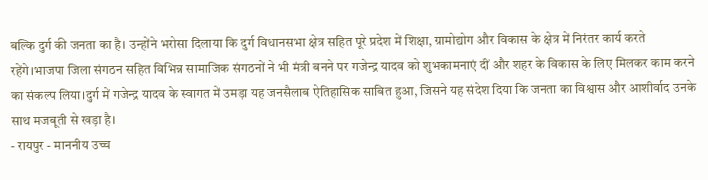बल्कि दुर्ग की जनता का है। उन्होंने भरोसा दिलाया कि दुर्ग विधानसभा क्षेत्र सहित पूरे प्रदेश में शिक्षा, ग्रामोद्योग और विकास के क्षेत्र में निरंतर कार्य करते रहेंगे।भाजपा जिला संगठन सहित विभिन्न सामाजिक संगठनों ने भी मंत्री बनने पर गजेन्द्र यादव को शुभकामनाएं दीं और शहर के विकास के लिए मिलकर काम करने का संकल्प लिया।दुर्ग में गजेन्द्र यादव के स्वागत में उमड़ा यह जनसैलाब ऐतिहासिक साबित हुआ, जिसने यह संदेश दिया कि जनता का विश्वास और आशीर्वाद उनके साथ मजबूती से खड़ा है।
- रायपुर - माननीय उच्च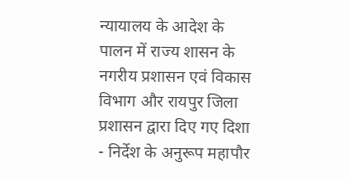न्यायालय के आदेश के पालन में राज्य शासन के नगरीय प्रशासन एवं विकास विभाग और रायपुर जिला प्रशासन द्वारा दिए गए दिशा - निर्देश के अनुरूप महापौर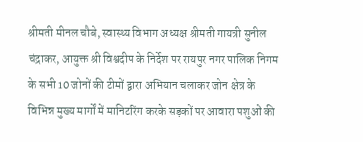श्रीमती मीनल चौबे, स्वास्थ्य विभाग अध्यक्ष श्रीमती गायत्री सुनील चंद्राकर, आयुक्त श्री विश्वदीप के निर्देश पर रायपुर नगर पालिक निगम के सभी 10 जोनों की टीमों द्वारा अभियान चलाकर जोन क्षेत्र के विभिन्न मुख्य मार्गों में मानिटरिंग करके सड़कों पर आवारा पशुओं की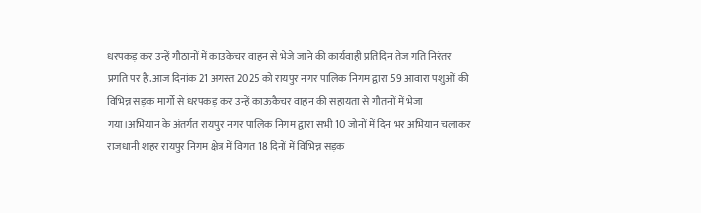धरपकड़ कर उन्हें गौठानों में काउकेचर वाहन से भेजे जाने की कार्यवाही प्रतिदिन तेज गति निरंतर प्रगति पर है.आज दिनांक 21 अगस्त 2025 को रायपुर नगर पालिक निगम द्वारा 59 आवारा पशुओं की विभिन्न सड़क मार्गो से धरपकड़ कर उन्हें काऊकैचर वाहन की सहायता से गौतनों में भेजा गया।अभियान के अंतर्गत रायपुर नगर पालिक निगम द्वारा सभी 10 जोनों में दिन भर अभियान चलाकर राजधानी शहर रायपुर निगम क्षेत्र में विगत 18 दिनों में विभिन्न सड़क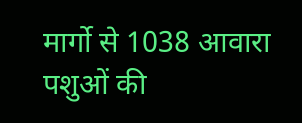मार्गो से 1038 आवारा पशुओं की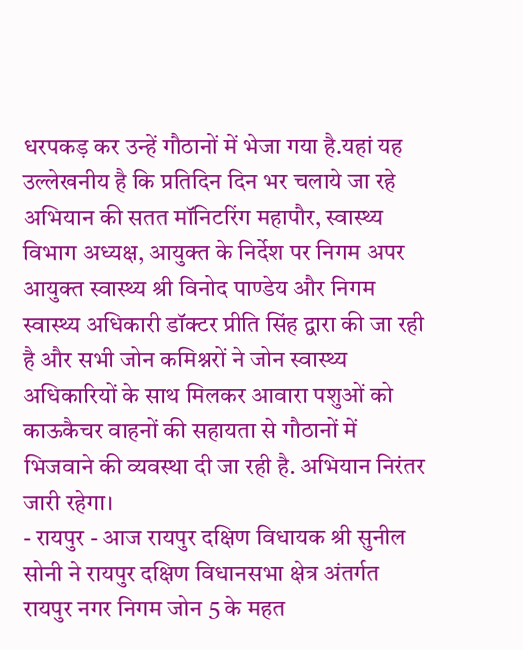धरपकड़ कर उन्हें गौठानों में भेजा गया है.यहां यह उल्लेखनीय है कि प्रतिदिन दिन भर चलाये जा रहे अभियान की सतत मॉनिटरिंग महापौर, स्वास्थ्य विभाग अध्यक्ष, आयुक्त के निर्देश पर निगम अपर आयुक्त स्वास्थ्य श्री विनोद पाण्डेय और निगम स्वास्थ्य अधिकारी डॉक्टर प्रीति सिंह द्वारा की जा रही है और सभी जोन कमिश्नरों ने जोन स्वास्थ्य अधिकारियों के साथ मिलकर आवारा पशुओं को काऊकैचर वाहनों की सहायता से गौठानों में भिजवाने की व्यवस्था दी जा रही है. अभियान निरंतर जारी रहेगा।
- रायपुर - आज रायपुर दक्षिण विधायक श्री सुनील सोनी ने रायपुर दक्षिण विधानसभा क्षेत्र अंतर्गत रायपुर नगर निगम जोन 5 के महत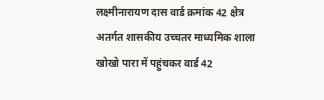लक्ष्मीनारायण दास वार्ड क्रमांक 42 क्षेत्र अतर्गत शासकीय उच्चतर माध्यमिक शाला खोखो पारा में पहुंचकर वार्ड 42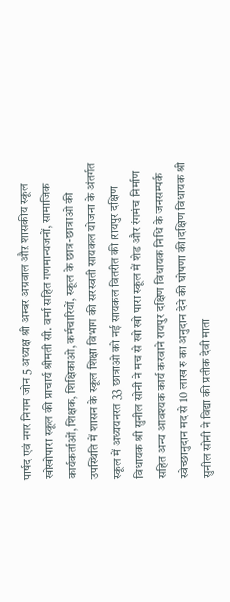पार्षद एवं नगर निगम जोन 5 अध्यक्ष श्री अम्बर अग्रवाल औऱ शासकीय स्कूल खोखोपारा स्कूल की प्राचार्य श्रीमती सी. वर्मा सहित गणमान्यजनों, सामाजिक कार्यकर्ताओं, शिक्षक, शिक्षिकाओ, कर्मचारियों, स्कूल के छात्र-छात्राओ की उपस्थिति में शासन के स्कूल शिक्षा विभाग की सरस्वती सायकल योजना के अंतर्गत स्कूल में अध्ययनरत 33 छात्राओ को नई सायकल वितरीत की ।रायपुर दक्षिण विधायक श्री सुनील सोनी ने मच से खो खो पारा स्कूल में शेड और रंगमंच निर्माण सहित अन्य आवश्यक कार्य करवाने रायपुर दक्षिण विधायक निधि के जनसम्पर्क स्वेच्छानुदान मद से 10 लाख रु का अनुदान देने की घोषणा की।दक्षिण विधायक श्री सुनील सोनी ने विद्या की प्रतीक देवी माता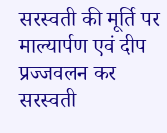सरस्वती की मूर्ति पर माल्यार्पण एवं दीप प्रज्जवलन कर सरस्वती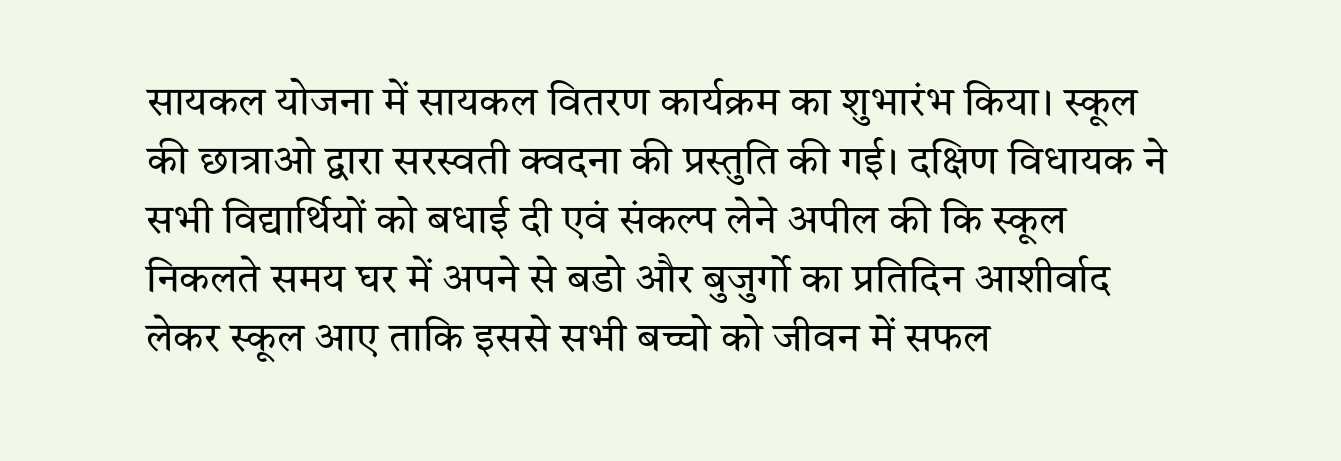सायकल योजना में सायकल वितरण कार्यक्रम का शुभारंभ किया। स्कूल की छात्राओ द्वारा सरस्वती क्वदना की प्रस्तुति की गई। दक्षिण विधायक ने सभी विद्यार्थियों को बधाई दी एवं संकल्प लेने अपील की कि स्कूल निकलते समय घर में अपने से बडो और बुजुर्गो का प्रतिदिन आशीर्वाद लेकर स्कूल आए ताकि इससे सभी बच्चो को जीवन में सफल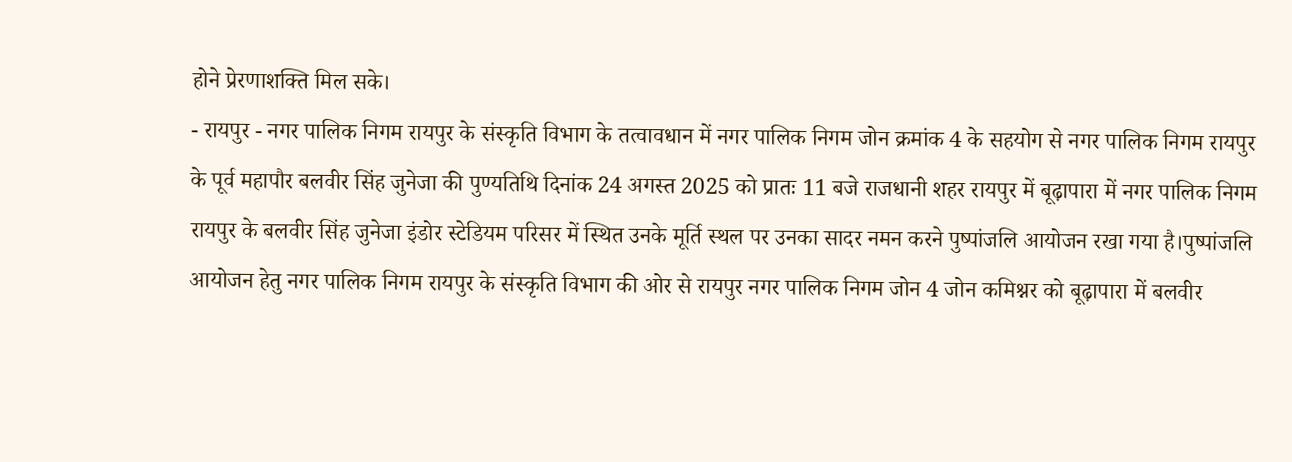होने प्रेरणाशक्ति मिल सके।
- रायपुर - नगर पालिक निगम रायपुर के संस्कृति विभाग के तत्वावधान में नगर पालिक निगम जोन क्रमांक 4 के सहयोग से नगर पालिक निगम रायपुर के पूर्व महापौर बलवीर सिंह जुनेजा की पुण्यतिथि दिनांक 24 अगस्त 2025 को प्रातः 11 बजे राजधानी शहर रायपुर में बूढ़ापारा में नगर पालिक निगम रायपुर के बलवीर सिंह जुनेजा इंडोर स्टेडियम परिसर में स्थित उनके मूर्ति स्थल पर उनका सादर नमन करने पुष्पांजलि आयोजन रखा गया है।पुष्पांजलि आयोजन हेतु नगर पालिक निगम रायपुर के संस्कृति विभाग की ओर से रायपुर नगर पालिक निगम जोन 4 जोन कमिश्नर को बूढ़ापारा में बलवीर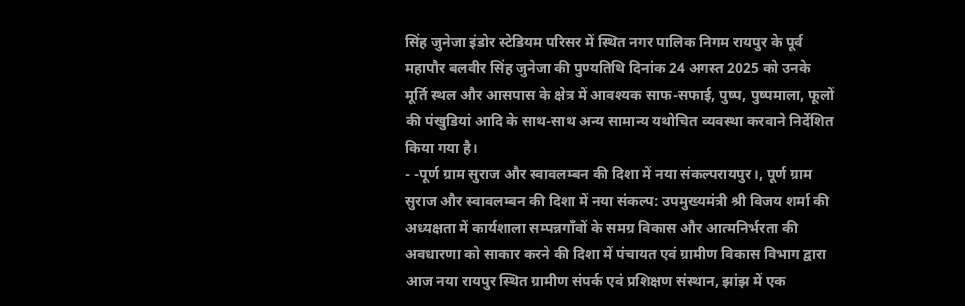सिंह जुनेजा इंडोर स्टेडियम परिसर में स्थित नगर पालिक निगम रायपुर के पूर्व महापौर बलवीर सिंह जुनेजा की पुण्यतिथि दिनांक 24 अगस्त 2025 को उनके मूर्ति स्थल और आसपास के क्षेत्र में आवश्यक साफ-सफाई, पुष्प, पुष्पमाला, फूलों की पंखुडियां आदि के साथ-साथ अन्य सामान्य यथोचित व्यवस्था करवाने निर्देशित किया गया है।
- -पूर्ण ग्राम सुराज और स्वावलम्बन की दिशा में नया संकल्परायपुर।, पूर्ण ग्राम सुराज और स्वावलम्बन की दिशा में नया संकल्प: उपमुख्यमंत्री श्री विजय शर्मा की अध्यक्षता में कार्यशाला सम्पन्नगाँवों के समग्र विकास और आत्मनिर्भरता की अवधारणा को साकार करने की दिशा में पंचायत एवं ग्रामीण विकास विभाग द्वारा आज नया रायपुर स्थित ग्रामीण संपर्क एवं प्रशिक्षण संस्थान, झांझ में एक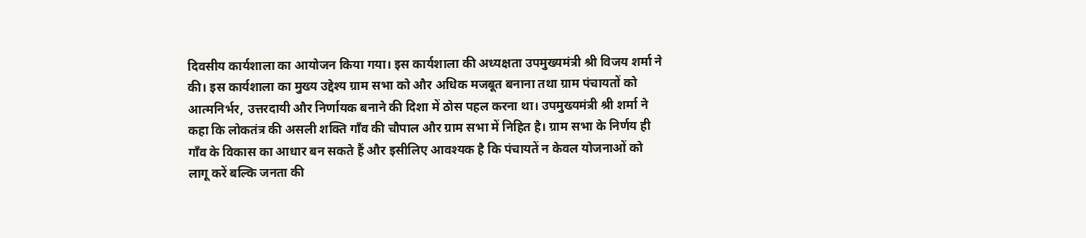दिवसीय कार्यशाला का आयोजन किया गया। इस कार्यशाला की अध्यक्षता उपमुख्यमंत्री श्री विजय शर्मा ने की। इस कार्यशाला का मुख्य उद्देश्य ग्राम सभा को और अधिक मजबूत बनाना तथा ग्राम पंचायतों को आत्मनिर्भर, उत्तरदायी और निर्णायक बनाने की दिशा में ठोस पहल करना था। उपमुख्यमंत्री श्री शर्मा ने कहा कि लोकतंत्र की असली शक्ति गाँव की चौपाल और ग्राम सभा में निहित है। ग्राम सभा के निर्णय ही गाँव के विकास का आधार बन सकते हैं और इसीलिए आवश्यक है कि पंचायतें न केवल योजनाओं को लागू करें बल्कि जनता की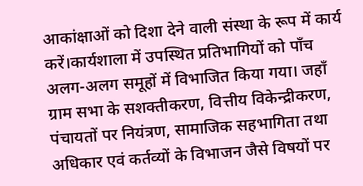आकांक्षाओं को दिशा देने वाली संस्था के रूप में कार्य करें।कार्यशाला में उपस्थित प्रतिभागियों को पाँच अलग-अलग समूहों में विभाजित किया गया। जहाँ ग्राम सभा के सशक्तीकरण, वित्तीय विकेन्द्रीकरण, पंचायतों पर नियंत्रण, सामाजिक सहभागिता तथा अधिकार एवं कर्तव्यों के विभाजन जैसे विषयों पर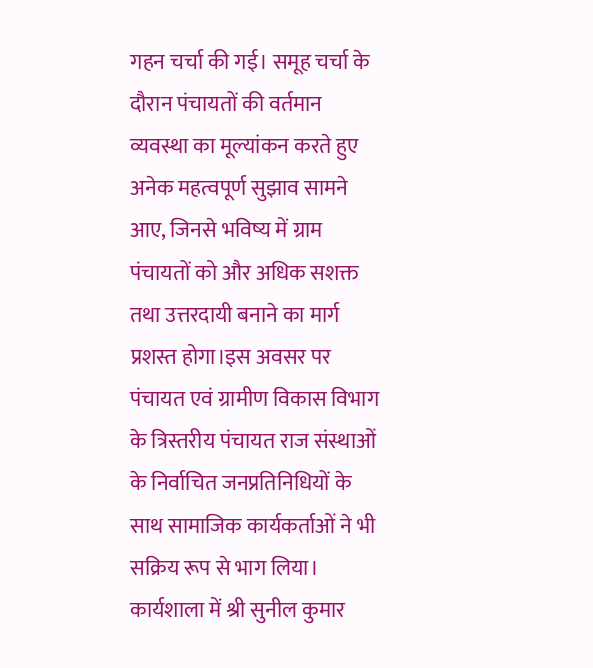गहन चर्चा की गई। समूह चर्चा के दौरान पंचायतों की वर्तमान व्यवस्था का मूल्यांकन करते हुए अनेक महत्वपूर्ण सुझाव सामने आए, जिनसे भविष्य में ग्राम पंचायतों को और अधिक सशक्त तथा उत्तरदायी बनाने का मार्ग प्रशस्त होगा।इस अवसर पर पंचायत एवं ग्रामीण विकास विभाग के त्रिस्तरीय पंचायत राज संस्थाओं के निर्वाचित जनप्रतिनिधियों के साथ सामाजिक कार्यकर्ताओं ने भी सक्रिय रूप से भाग लिया। कार्यशाला में श्री सुनील कुमार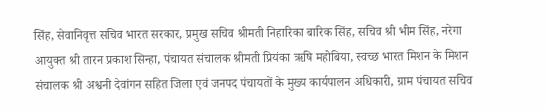सिंह, सेवानिवृत्त सचिव भारत सरकार, प्रमुख सचिव श्रीमती निहारिका बारिक सिंह, सचिव श्री भीम सिंह, नरेगा आयुक्त श्री तारन प्रकाश सिन्हा, पंचायत संचालक श्रीमती प्रियंका ऋषि महोबिया, स्वच्छ भारत मिशन के मिशन संचालक श्री अश्वनी देवांगन सहित जिला एवं जनपद पंचायतों के मुख्य कार्यपालन अधिकारी, ग्राम पंचायत सचिव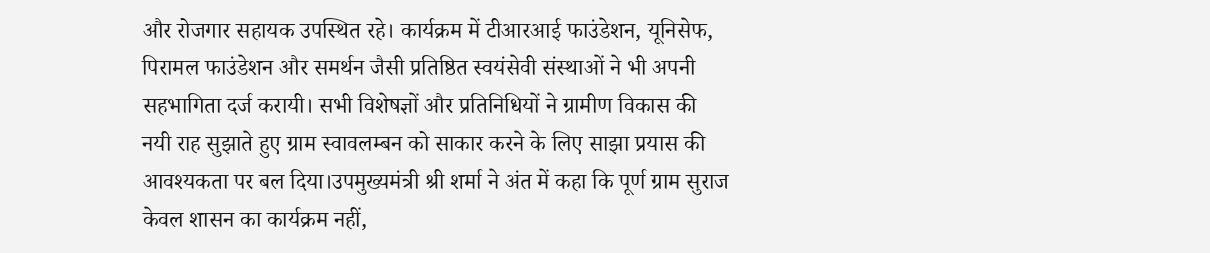और रोजगार सहायक उपस्थित रहे। कार्यक्रम में टीआरआई फाउंडेशन, यूनिसेफ, पिरामल फाउंडेशन और समर्थन जैसी प्रतिष्ठित स्वयंसेवी संस्थाओं ने भी अपनी सहभागिता दर्ज करायी। सभी विशेषज्ञों और प्रतिनिधियों ने ग्रामीण विकास की नयी राह सुझाते हुए ग्राम स्वावलम्बन को साकार करने के लिए साझा प्रयास की आवश्यकता पर बल दिया।उपमुख्यमंत्री श्री शर्मा ने अंत में कहा कि पूर्ण ग्राम सुराज केवल शासन का कार्यक्रम नहीं,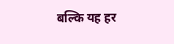बल्कि यह हर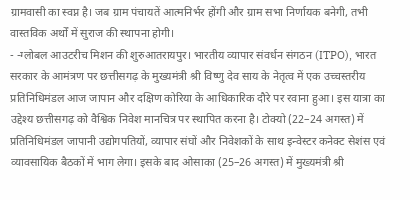ग्रामवासी का स्वप्न है। जब ग्राम पंचायतें आत्मनिर्भर होंगी और ग्राम सभा निर्णायक बनेगी, तभी वास्तविक अर्थों में सुराज की स्थापना होगी।
- -ग्लोबल आउटरीच मिशन की शुरुआतरायपुर। भारतीय व्यापार संवर्धन संगठन (ITPO), भारत सरकार के आमंत्रण पर छत्तीसगढ़ के मुख्यमंत्री श्री विष्णु देव साय के नेतृत्व में एक उच्चस्तरीय प्रतिनिधिमंडल आज जापान और दक्षिण कोरिया के आधिकारिक दौरे पर रवाना हुआ। इस यात्रा का उद्देश्य छत्तीसगढ़ को वैश्विक निवेश मानचित्र पर स्थापित करना है। टोक्यो (22–24 अगस्त) में प्रतिनिधिमंडल जापानी उद्योगपतियों, व्यापार संघों और निवेशकों के साथ इन्वेस्टर कनेक्ट सेशंस एवं व्यावसायिक बैठकों में भाग लेगा। इसके बाद ओसाका (25–26 अगस्त) में मुख्यमंत्री श्री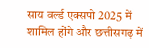साय वर्ल्ड एक्सपो 2025 में शामिल होंगे और छत्तीसगढ़ में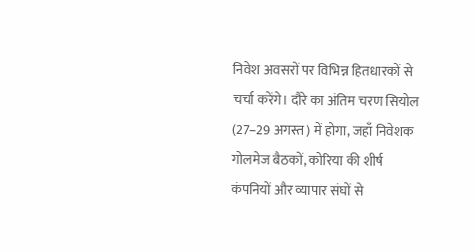निवेश अवसरों पर विभिन्न हितधारकों से चर्चा करेंगे। दौरे का अंतिम चरण सियोल (27–29 अगस्त) में होगा, जहाँ निवेशक गोलमेज बैठकों, कोरिया की शीर्ष कंपनियों और व्यापार संघों से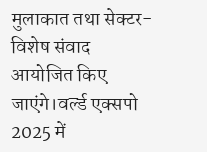मुलाकात तथा सेक्टर-विशेष संवाद आयोजित किए जाएंगे।वर्ल्ड एक्सपो 2025 में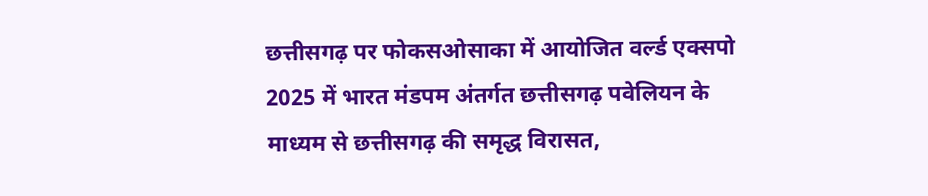छत्तीसगढ़ पर फोकसओसाका में आयोजित वर्ल्ड एक्सपो 2025 में भारत मंडपम अंतर्गत छत्तीसगढ़ पवेलियन के माध्यम से छत्तीसगढ़ की समृद्ध विरासत,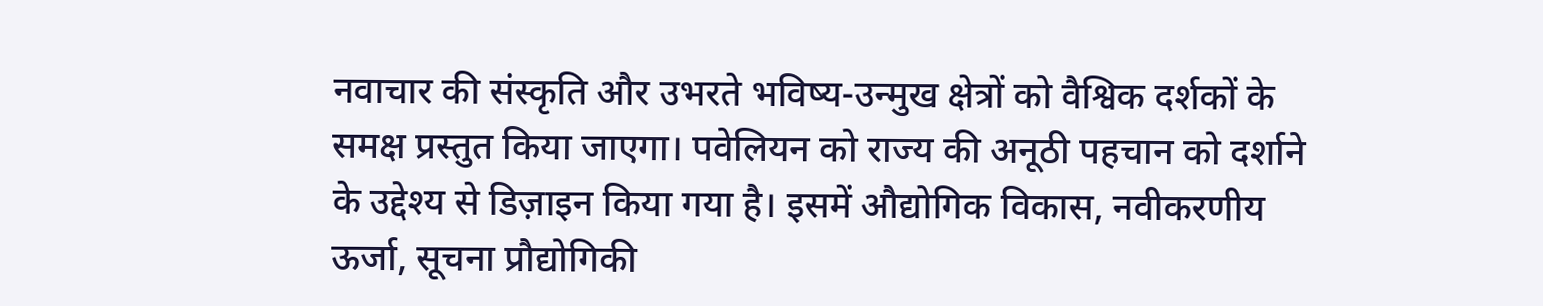नवाचार की संस्कृति और उभरते भविष्य-उन्मुख क्षेत्रों को वैश्विक दर्शकों के समक्ष प्रस्तुत किया जाएगा। पवेलियन को राज्य की अनूठी पहचान को दर्शाने के उद्देश्य से डिज़ाइन किया गया है। इसमें औद्योगिक विकास, नवीकरणीय ऊर्जा, सूचना प्रौद्योगिकी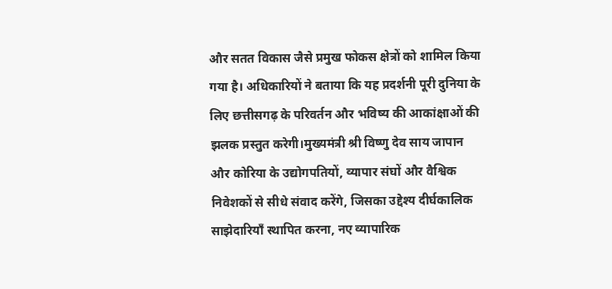और सतत विकास जैसे प्रमुख फोकस क्षेत्रों को शामिल किया गया है। अधिकारियों ने बताया कि यह प्रदर्शनी पूरी दुनिया के लिए छत्तीसगढ़ के परिवर्तन और भविष्य की आकांक्षाओं की झलक प्रस्तुत करेगी।मुख्यमंत्री श्री विष्णु देव साय जापान और कोरिया के उद्योगपतियों, व्यापार संघों और वैश्विक निवेशकों से सीधे संवाद करेंगे, जिसका उद्देश्य दीर्घकालिक साझेदारियाँ स्थापित करना, नए व्यापारिक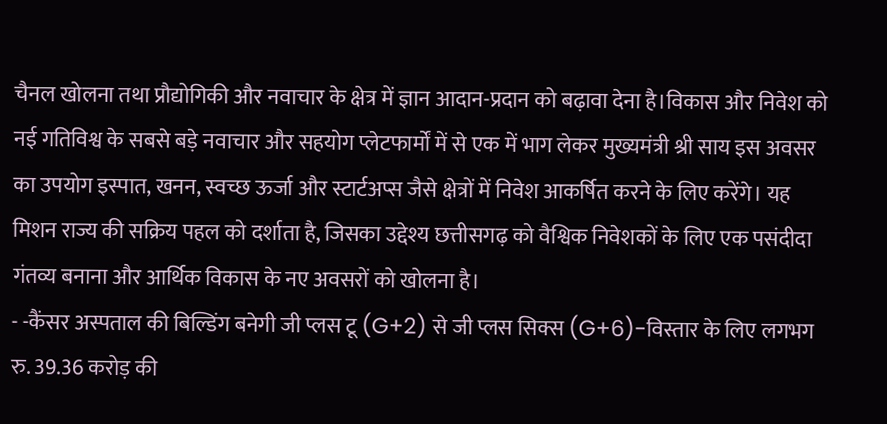चैनल खोलना तथा प्रौद्योगिकी और नवाचार के क्षेत्र में ज्ञान आदान-प्रदान को बढ़ावा देना है।विकास और निवेश को नई गतिविश्व के सबसे बड़े नवाचार और सहयोग प्लेटफार्मों में से एक में भाग लेकर मुख्यमंत्री श्री साय इस अवसर का उपयोग इस्पात, खनन, स्वच्छ ऊर्जा और स्टार्टअप्स जैसे क्षेत्रों में निवेश आकर्षित करने के लिए करेंगे। यह मिशन राज्य की सक्रिय पहल को दर्शाता है, जिसका उद्देश्य छत्तीसगढ़ को वैश्विक निवेशकों के लिए एक पसंदीदा गंतव्य बनाना और आर्थिक विकास के नए अवसरों को खोलना है।
- -कैंसर अस्पताल की बिल्डिंग बनेगी जी प्लस टू (G+2) से जी प्लस सिक्स (G+6)-विस्तार के लिए लगभग रु. 39.36 करोड़ की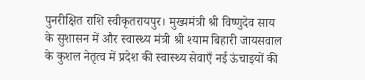पुनरीक्षित राशि स्वीकृतरायपुर। मुख्यमंत्री श्री विष्णुदेव साय के सुशासन में और स्वास्थ्य मंत्री श्री श्याम बिहारी जायसवाल के कुशल नेतृत्व में प्रदेश की स्वास्थ्य सेवाएँ नई ऊंचाइयों की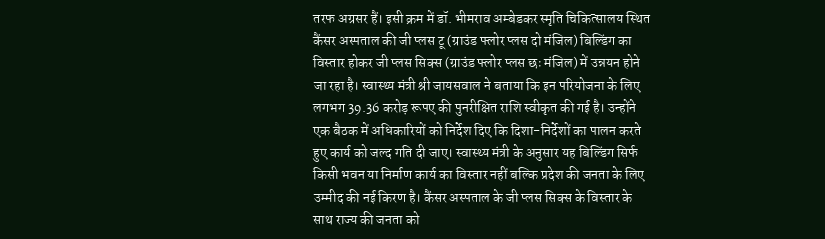तरफ अग्रसर हैं। इसी क्रम में डॉ. भीमराव अम्बेडकर स्मृति चिकित्सालय स्थित कैंसर अस्पताल की जी प्लस टू (ग्राउंड फ्लोर प्लस दो मंजिल) बिल्डिंग का विस्तार होकर जी प्लस सिक्स (ग्राउंड फ्लोर प्लस छः मंजिल) में उन्नयन होने जा रहा है। स्वास्थ्य मंत्री श्री जायसवाल ने बताया कि इन परियोजना के लिए लगभग 39.36 करोड़ रूपए की पुनरीक्षित राशि स्वीकृत की गई है। उन्होंने एक बैठक में अधिकारियों को निर्देश दिए कि दिशा-निर्देशों का पालन करते हुए कार्य को जल्द गति दी जाए। स्वास्थ्य मंत्री के अनुसार यह बिल्डिंग सिर्फ किसी भवन या निर्माण कार्य का विस्तार नहीं बल्कि प्रदेश की जनता के लिए उम्मीद की नई किरण है। कैंसर अस्पताल के जी प्लस सिक्स के विस्तार के साथ राज्य की जनता को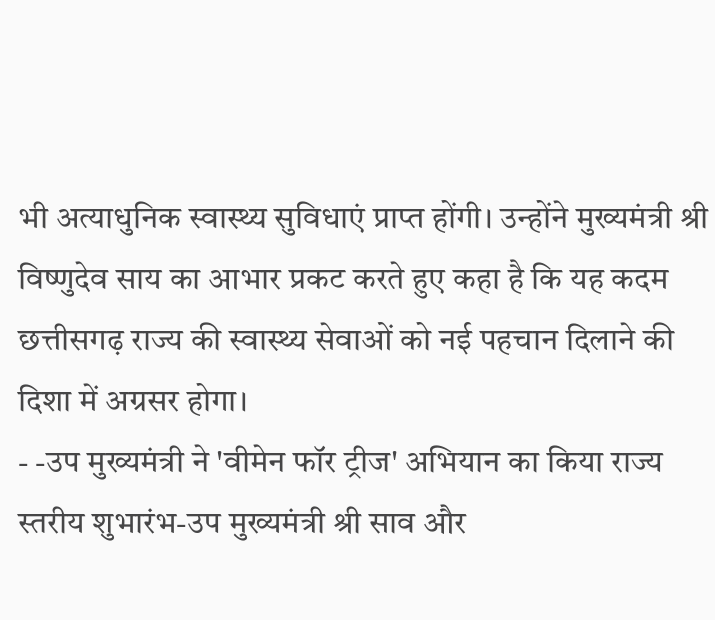भी अत्याधुनिक स्वास्थ्य सुविधाएं प्राप्त होंगी। उन्होंने मुख्यमंत्री श्री विष्णुदेव साय का आभार प्रकट करते हुए कहा है कि यह कदम छत्तीसगढ़ राज्य की स्वास्थ्य सेवाओं को नई पहचान दिलाने की दिशा में अग्रसर होगा।
- -उप मुख्यमंत्री ने 'वीमेन फॉर ट्रीज' अभियान का किया राज्य स्तरीय शुभारंभ-उप मुख्यमंत्री श्री साव और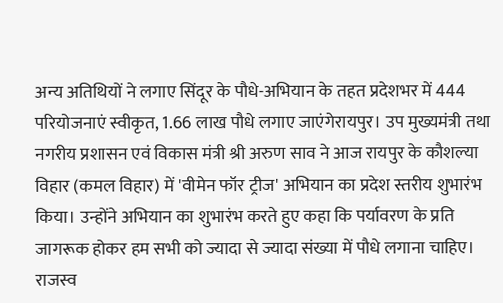अन्य अतिथियों ने लगाए सिंदूर के पौधे-अभियान के तहत प्रदेशभर में 444 परियोजनाएं स्वीकृत, 1.66 लाख पौधे लगाए जाएंगेरायपुर। उप मुख्यमंत्री तथा नगरीय प्रशासन एवं विकास मंत्री श्री अरुण साव ने आज रायपुर के कौशल्या विहार (कमल विहार) में 'वीमेन फॉर ट्रीज' अभियान का प्रदेश स्तरीय शुभारंभ किया। उन्होंने अभियान का शुभारंभ करते हुए कहा कि पर्यावरण के प्रति जागरूक होकर हम सभी को ज्यादा से ज्यादा संख्या में पौधे लगाना चाहिए। राजस्व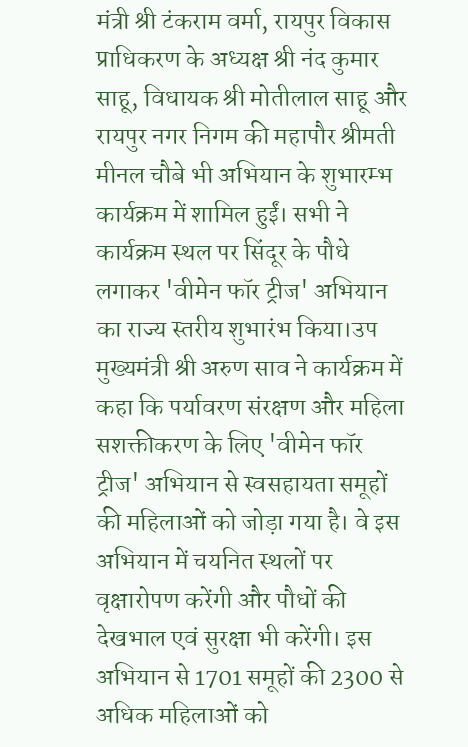मंत्री श्री टंकराम वर्मा, रायपुर विकास प्राधिकरण के अध्यक्ष श्री नंद कुमार साहू, विधायक श्री मोतीलाल साहू और रायपुर नगर निगम की महापौर श्रीमती मीनल चौबे भी अभियान के शुभारम्भ कार्यक्रम में शामिल हुईं। सभी ने कार्यक्रम स्थल पर सिंदूर के पौधे लगाकर 'वीमेन फॉर ट्रीज' अभियान का राज्य स्तरीय शुभारंभ किया।उप मुख्यमंत्री श्री अरुण साव ने कार्यक्रम में कहा कि पर्यावरण संरक्षण और महिला सशक्तीकरण के लिए 'वीमेन फॉर ट्रीज' अभियान से स्वसहायता समूहों की महिलाओं को जोड़ा गया है। वे इस अभियान में चयनित स्थलों पर वृक्षारोपण करेंगी और पौधों की देखभाल एवं सुरक्षा भी करेंगी। इस अभियान से 1701 समूहों की 2300 से अधिक महिलाओं को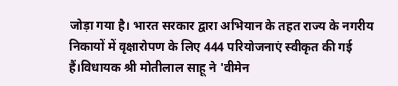जोड़ा गया है। भारत सरकार द्वारा अभियान के तहत राज्य के नगरीय निकायों में वृक्षारोपण के लिए 444 परियोजनाएं स्वीकृत की गई हैं।विधायक श्री मोतीलाल साहू ने 'वीमेन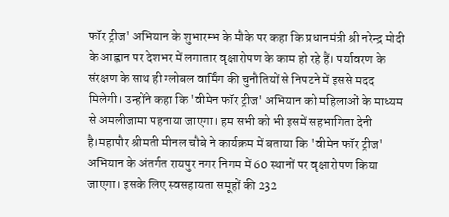फॉर ट्रीज' अभियान के शुभारम्भ के मौके पर कहा कि प्रधानमंत्री श्री नरेन्द्र मोदी के आह्वान पर देशभर में लगातार वृक्षारोपण के काम हो रहे हैं। पर्यावरण के संरक्षण के साथ ही ग्लोबल वार्मिंग की चुनौतियों से निपटने में इससे मदद मिलेगी। उन्होंने कहा कि 'वीमेन फॉर ट्रीज' अभियान को महिलाओं के माध्यम से अमलीजामा पहनाया जाएगा। हम सभी को भी इसमें सहभागिता देनी है।महापौर श्रीमती मीनल चौबे ने कार्यक्रम में बताया कि 'वीमेन फॉर ट्रीज' अभियान के अंतर्गत रायपुर नगर निगम में 60 स्थानों पर वृक्षारोपण किया जाएगा। इसके लिए स्वसहायता समूहों की 232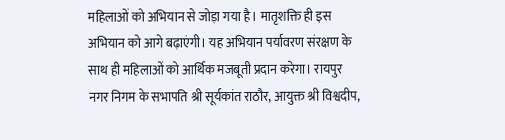महिलाओं को अभियान से जोड़ा गया है। मातृशक्ति ही इस अभियान को आगे बढ़ाएंगी। यह अभियान पर्यावरण संरक्षण के साथ ही महिलाओं को आर्थिक मजबूती प्रदान करेगा। रायपुर नगर निगम के सभापति श्री सूर्यकांत राठौर, आयुक्त श्री विश्वदीप,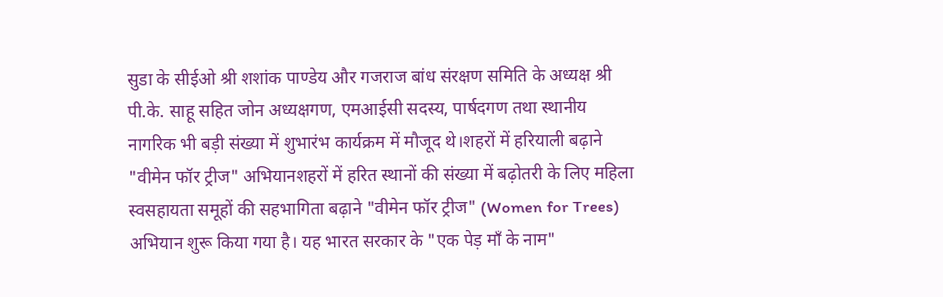सुडा के सीईओ श्री शशांक पाण्डेय और गजराज बांध संरक्षण समिति के अध्यक्ष श्री पी.के. साहू सहित जोन अध्यक्षगण, एमआईसी सदस्य, पार्षदगण तथा स्थानीय नागरिक भी बड़ी संख्या में शुभारंभ कार्यक्रम में मौजूद थे।शहरों में हरियाली बढ़ाने "वीमेन फॉर ट्रीज" अभियानशहरों में हरित स्थानों की संख्या में बढ़ोतरी के लिए महिला स्वसहायता समूहों की सहभागिता बढ़ाने "वीमेन फॉर ट्रीज" (Women for Trees) अभियान शुरू किया गया है। यह भारत सरकार के "एक पेड़ माँ के नाम"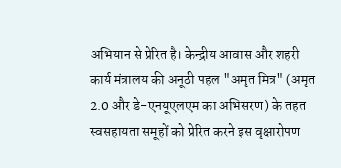अभियान से प्रेरित है। केन्द्रीय आवास और शहरी कार्य मंत्रालय की अनूठी पहल "अमृत मित्र" (अमृत 2.0 और डे-एनयूएलएम का अभिसरण) के तहत स्वसहायता समूहों को प्रेरित करने इस वृक्षारोपण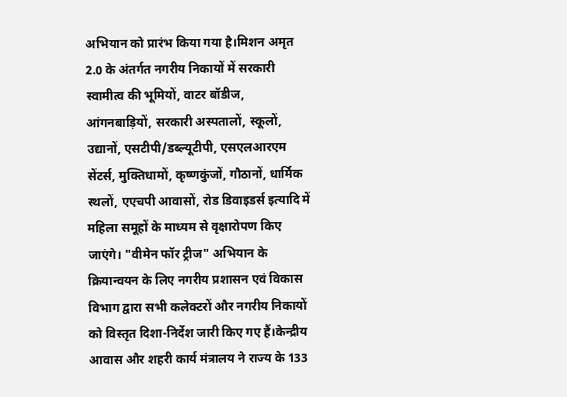अभियान को प्रारंभ किया गया है।मिशन अमृत 2.0 के अंतर्गत नगरीय निकायों में सरकारी स्वामीत्व की भूमियों, वाटर बॉडीज, आंगनबाड़ियों, सरकारी अस्पतालों, स्कूलों, उद्यानों, एसटीपी/डब्ल्यूटीपी, एसएलआरएम सेंटर्स, मुक्तिधामों, कृष्णकुंजों, गौठानों, धार्मिक स्थलों, एएचपी आवासों, रोड डिवाइडर्स इत्यादि में महिला समूहों के माध्यम से वृक्षारोपण किए जाएंगे। "वीमेन फॉर ट्रीज" अभियान के क्रियान्वयन के लिए नगरीय प्रशासन एवं विकास विभाग द्वारा सभी कलेक्टरों और नगरीय निकायों को विस्तृत दिशा-निर्देश जारी किए गए हैं।केन्द्रीय आवास और शहरी कार्य मंत्रालय ने राज्य के 133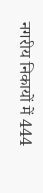नगरीय निकायों में 444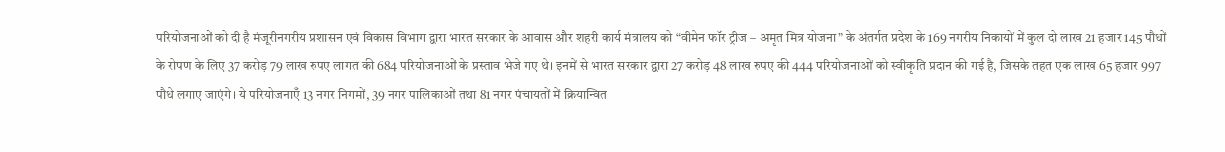परियोजनाओं को दी है मंजूरीनगरीय प्रशासन एवं विकास विभाग द्वारा भारत सरकार के आवास और शहरी कार्य मंत्रालय को “वीमेन फॉर ट्रीज – अमृत मित्र योजना” के अंतर्गत प्रदेश के 169 नगरीय निकायों में कुल दो लाख 21 हजार 145 पौधों के रोपण के लिए 37 करोड़ 79 लाख रुपए लागत की 684 परियोजनाओं के प्रस्ताव भेजे गए थे। इनमें से भारत सरकार द्वारा 27 करोड़ 48 लाख रुपए की 444 परियोजनाओं को स्वीकृति प्रदान की गई है, जिसके तहत एक लाख 65 हजार 997 पौधे लगाए जाएंगे। ये परियोजनाएँ 13 नगर निगमों, 39 नगर पालिकाओं तथा 81 नगर पंचायतों में क्रियान्वित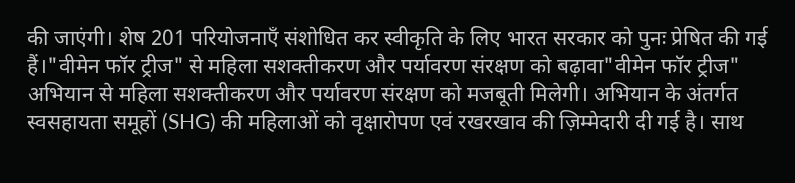की जाएंगी। शेष 201 परियोजनाएँ संशोधित कर स्वीकृति के लिए भारत सरकार को पुनः प्रेषित की गई हैं।"वीमेन फॉर ट्रीज" से महिला सशक्तीकरण और पर्यावरण संरक्षण को बढ़ावा"वीमेन फॉर ट्रीज" अभियान से महिला सशक्तीकरण और पर्यावरण संरक्षण को मजबूती मिलेगी। अभियान के अंतर्गत स्वसहायता समूहों (SHG) की महिलाओं को वृक्षारोपण एवं रखरखाव की ज़िम्मेदारी दी गई है। साथ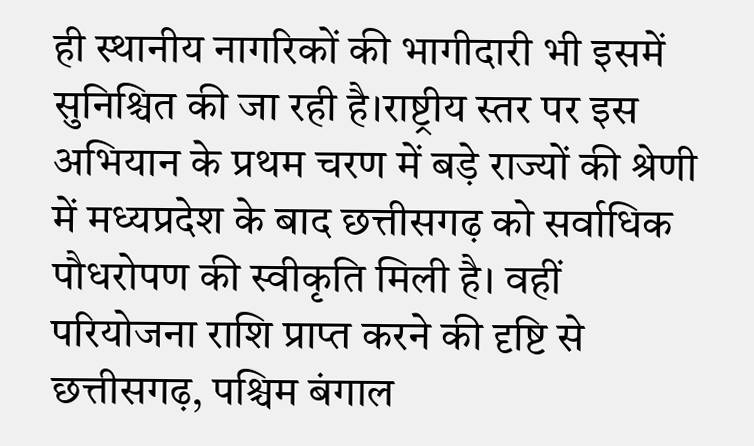ही स्थानीय नागरिकों की भागीदारी भी इसमें सुनिश्चित की जा रही है।राष्ट्रीय स्तर पर इस अभियान के प्रथम चरण में बड़े राज्यों की श्रेणी में मध्यप्रदेश के बाद छत्तीसगढ़ को सर्वाधिक पौधरोपण की स्वीकृति मिली है। वहीं परियोजना राशि प्राप्त करने की दृष्टि से छत्तीसगढ़, पश्चिम बंगाल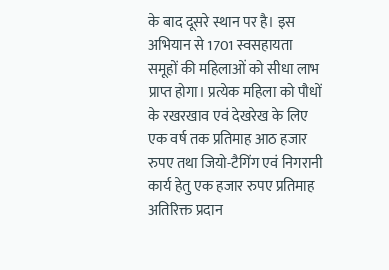के बाद दूसरे स्थान पर है। इस अभियान से 1701 स्वसहायता समूहों की महिलाओं को सीधा लाभ प्राप्त होगा। प्रत्येक महिला को पौधों के रखरखाव एवं देखरेख के लिए एक वर्ष तक प्रतिमाह आठ हजार रुपए तथा जियो-टैगिंग एवं निगरानी कार्य हेतु एक हजार रुपए प्रतिमाह अतिरिक्त प्रदान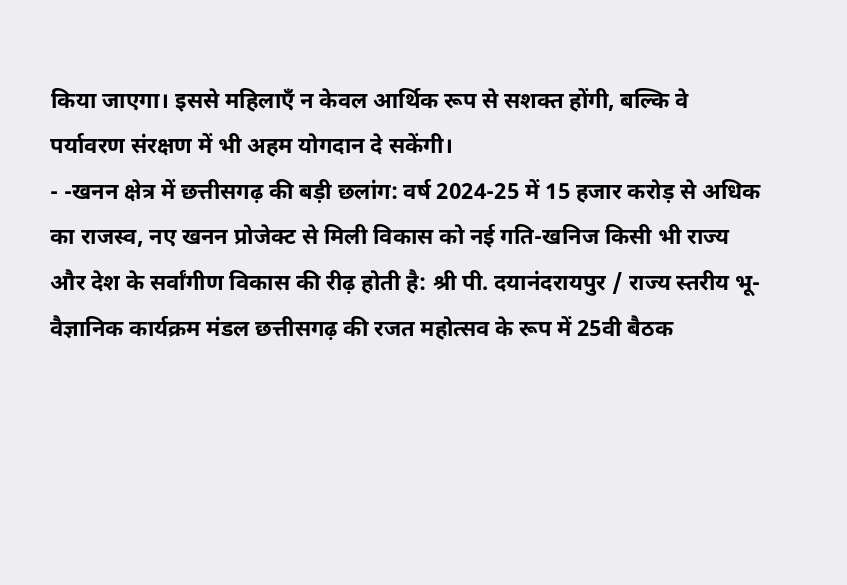किया जाएगा। इससे महिलाएँ न केवल आर्थिक रूप से सशक्त होंगी, बल्कि वे पर्यावरण संरक्षण में भी अहम योगदान दे सकेंगी।
- -खनन क्षेत्र में छत्तीसगढ़ की बड़ी छलांग: वर्ष 2024-25 में 15 हजार करोड़ से अधिक का राजस्व, नए खनन प्रोजेक्ट से मिली विकास को नई गति-खनिज किसी भी राज्य और देश के सर्वांगीण विकास की रीढ़ होती है: श्री पी. दयानंदरायपुर / राज्य स्तरीय भू-वैज्ञानिक कार्यक्रम मंडल छत्तीसगढ़ की रजत महोत्सव के रूप में 25वी बैठक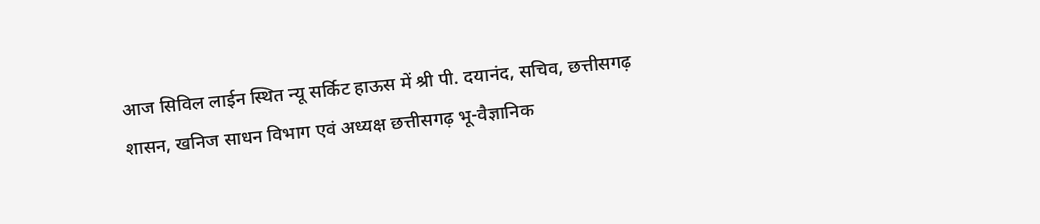आज सिविल लाईन स्थित न्यू सर्किट हाऊस में श्री पी. दयानंद, सचिव, छत्तीसगढ़ शासन, खनिज साधन विभाग एवं अध्यक्ष छत्तीसगढ़ भू-वैज्ञानिक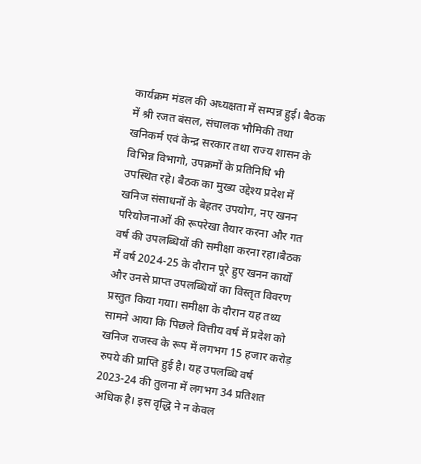कार्यक्रम मंडल की अध्यक्षता में सम्पन्न हुई। बैठक में श्री रजत बंसल, संचालक भौमिकी तथा खनिकर्म एवं केन्द्र सरकार तथा राज्य शासन के विभिन्न विभागो, उपक्रमों के प्रतिनिधि भी उपस्थित रहे। बैठक का मुख्य उद्देश्य प्रदेश में खनिज संसाधनों के बेहतर उपयोग, नए खनन परियोजनाओं की रूपरेखा तैयार करना और गत वर्ष की उपलब्धियों की समीक्षा करना रहा।बैठक में वर्ष 2024-25 के दौरान पूरे हुए खनन कार्यों और उनसे प्राप्त उपलब्धियों का विस्तृत विवरण प्रस्तुत किया गया। समीक्षा के दौरान यह तथ्य सामने आया कि पिछले वित्तीय वर्ष में प्रदेश को खनिज राजस्व के रूप में लगभग 15 हजार करोड़ रुपये की प्राप्ति हुई है। यह उपलब्धि वर्ष 2023-24 की तुलना में लगभग 34 प्रतिशत अधिक है। इस वृद्धि ने न केवल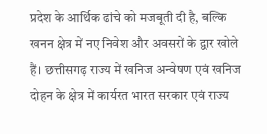प्रदेश के आर्थिक ढांचे को मजबूती दी है, बल्कि खनन क्षेत्र में नए निवेश और अवसरों के द्वार खोले हैं। छत्तीसगढ़ राज्य में खनिज अन्वेषण एवं खनिज दोहन के क्षेत्र में कार्यरत भारत सरकार एवं राज्य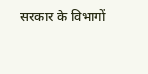सरकार के विभागों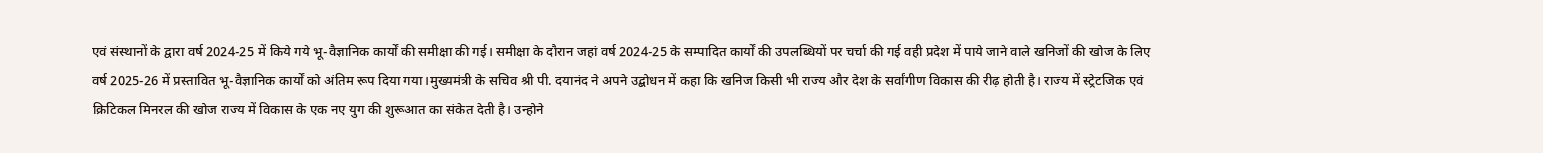एवं संस्थानों के द्वारा वर्ष 2024-25 में किये गये भू-वैज्ञानिक कार्यों की समीक्षा की गई। समीक्षा के दौरान जहां वर्ष 2024-25 के सम्पादित कार्यों की उपलब्धियों पर चर्चा की गई वही प्रदेश में पाये जाने वाले खनिजों की खोज के लिए वर्ष 2025-26 में प्रस्तावित भू-वैज्ञानिक कार्यों को अंतिम रूप दिया गया।मुख्यमंत्री के सचिव श्री पी. दयानंद ने अपने उद्बोधन में कहा कि खनिज किसी भी राज्य और देश के सर्वांगीण विकास की रीढ़ होती है। राज्य में स्ट्रेटजिक एवं क्रिटिकल मिनरल की खोज राज्य में विकास के एक नए युग की शुरूआत का संकेत देती है। उन्होने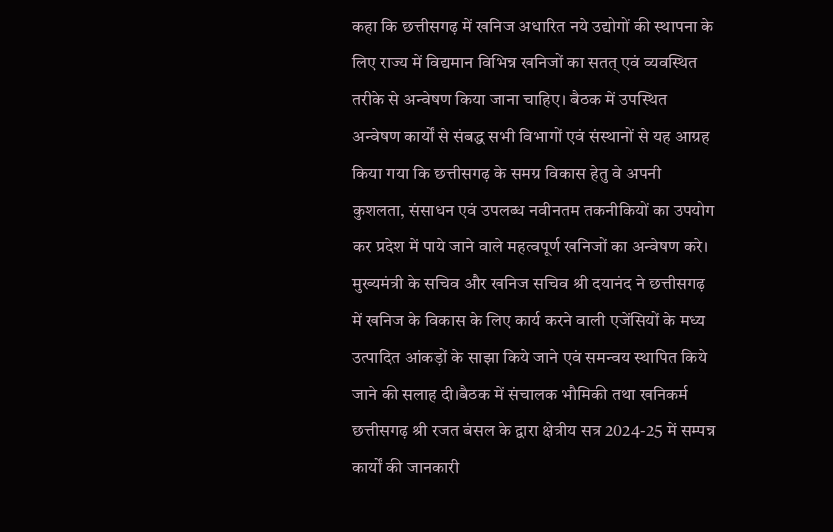कहा कि छत्तीसगढ़ में खनिज अधारित नये उद्योगों की स्थापना के लिए राज्य में विद्यमान विभिन्न खनिजों का सतत् एवं व्यवस्थित तरीके से अन्वेषण किया जाना चाहिए। बैठक में उपस्थित अन्वेषण कार्यों से संबद्ध सभी विभागों एवं संस्थानों से यह आग्रह किया गया कि छत्तीसगढ़ के समग्र विकास हेतु वे अपनी कुशलता, संसाधन एवं उपलब्ध नवीनतम तकनीकियों का उपयोग कर प्रदेश में पाये जाने वाले महत्वपूर्ण खनिजों का अन्वेषण करे। मुख्यमंत्री के सचिव और खनिज सचिव श्री दयानंद ने छत्तीसगढ़ में खनिज के विकास के लिए कार्य करने वाली एजेंसियों के मध्य उत्पादित आंकड़ों के साझा किये जाने एवं समन्वय स्थापित किये जाने की सलाह दी।बैठक में संचालक भौमिकी तथा खनिकर्म छत्तीसगढ़ श्री रजत बंसल के द्वारा क्षेत्रीय सत्र 2024-25 में सम्पन्न कार्यों की जानकारी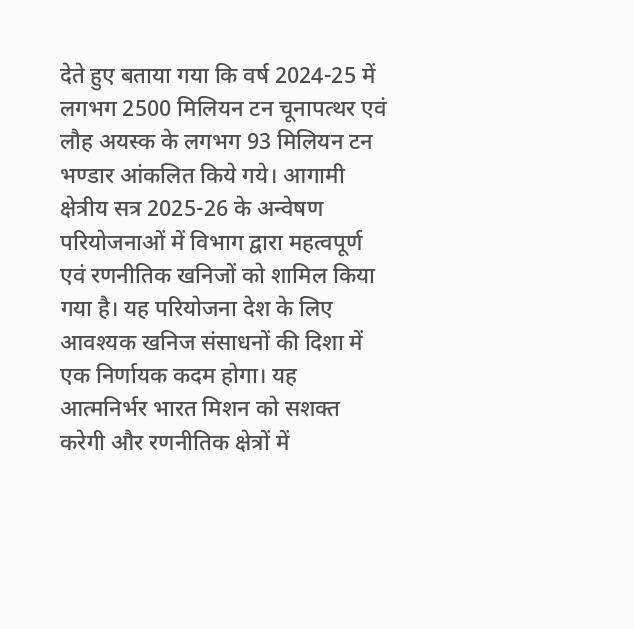देते हुए बताया गया कि वर्ष 2024-25 में लगभग 2500 मिलियन टन चूनापत्थर एवं लौह अयस्क के लगभग 93 मिलियन टन भण्डार आंकलित किये गये। आगामी क्षेत्रीय सत्र 2025-26 के अन्वेषण परियोजनाओं में विभाग द्वारा महत्वपूर्ण एवं रणनीतिक खनिजों को शामिल किया गया है। यह परियोजना देश के लिए आवश्यक खनिज संसाधनों की दिशा में एक निर्णायक कदम होगा। यह आत्मनिर्भर भारत मिशन को सशक्त करेगी और रणनीतिक क्षेत्रों में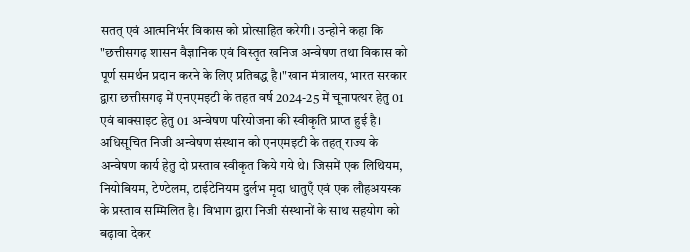सतत् एवं आत्मनिर्भर विकास को प्रोत्साहित करेगी। उन्होने कहा कि "छत्तीसगढ़ शासन वैज्ञानिक एवं विस्तृत खनिज अन्वेषण तथा विकास को पूर्ण समर्थन प्रदान करने के लिए प्रतिबद्ध है।"खान मंत्रालय, भारत सरकार द्वारा छत्तीसगढ़ में एनएमइटी के तहत वर्ष 2024-25 में चूनापत्थर हेतु 01 एवं बाक्साइट हेतु 01 अन्वेषण परियोजना की स्वीकृति प्राप्त हुई है। अधिसूचित निजी अन्वेषण संस्थान को एनएमइटी के तहत् राज्य के अन्वेषण कार्य हेतु दो प्रस्ताव स्वीकृत किये गये थे। जिसमें एक लिथियम, नियोबियम, टेण्टेलम, टाईटेनियम दुर्लभ मृदा धातुएँ एवं एक लौहअयस्क के प्रस्ताव सम्मिलित है। विभाग द्वारा निजी संस्थानों के साथ सहयोग को बढ़ावा देकर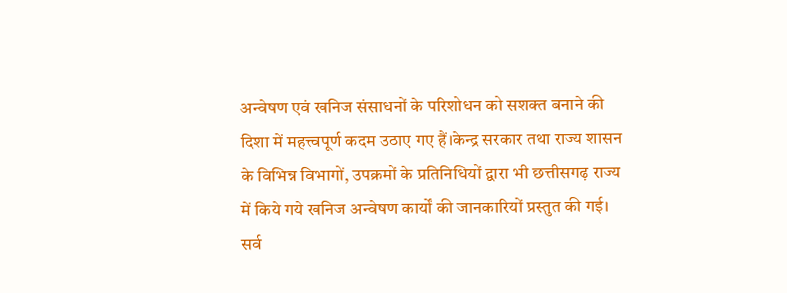अन्वेषण एवं खनिज संसाधनों के परिशोधन को सशक्त बनाने की दिशा में महत्त्वपूर्ण कदम उठाए गए हैं।केन्द्र सरकार तथा राज्य शासन के विभिन्न विभागों, उपक्रमों के प्रतिनिधियों द्वारा भी छत्तीसगढ़ राज्य में किये गये खनिज अन्वेषण कार्यों की जानकारियों प्रस्तुत की गई। सर्व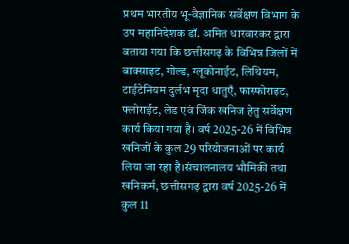प्रथम भारतीय भू-वैज्ञानिक सर्वेक्षण विभाग के उप महानिदेशक डॉ. अमित धारवारकर द्वारा बताया गया कि छत्तीसगढ़ के विभिन्न जिलों में बाक्साइट, गोल्ड, ग्लूकोनाईट, लिथियम, टाईटेनियम दुर्लभ मृदा धातुएँ, फास्फोराइट, फ्लोराईट, लेड एवं जिंक खनिज हेतु सर्वेक्षण कार्य किया गया है। वर्ष 2025-26 में विभिन्न खनिजों के कुल 29 परियोजनाओं पर कार्य लिया जा रहा है।संचालनालय भौमिकी तथा खनिकर्म, छत्तीसगढ़ द्वारा वर्ष 2025-26 में कुल 11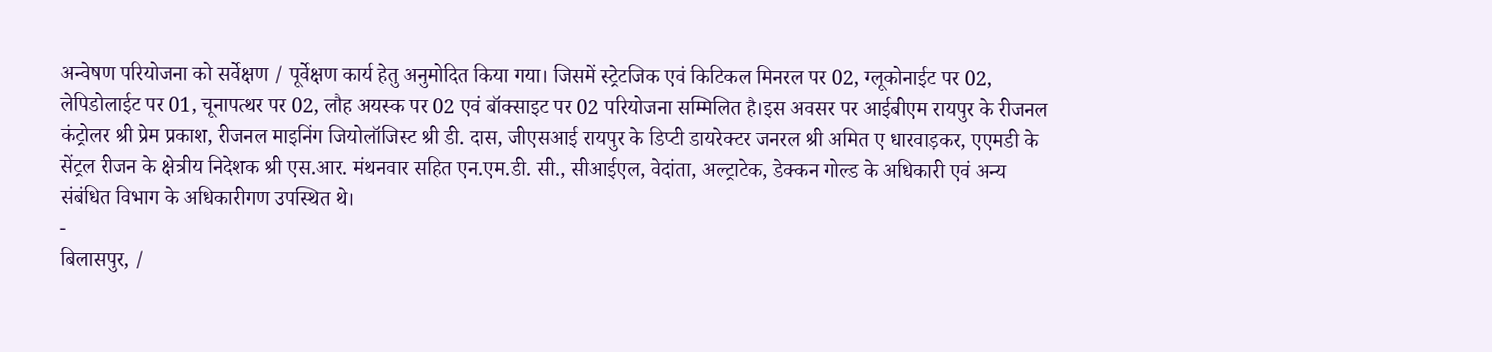अन्वेषण परियोजना को सर्वेक्षण / पूर्वेक्षण कार्य हेतु अनुमोदित किया गया। जिसमें स्ट्रेटजिक एवं किटिकल मिनरल पर 02, ग्लूकोनाईट पर 02, लेपिडोलाईट पर 01, चूनापत्थर पर 02, लौह अयस्क पर 02 एवं बॉक्साइट पर 02 परियोजना सम्मिलित है।इस अवसर पर आईबीएम रायपुर के रीजनल कंट्रोलर श्री प्रेम प्रकाश, रीजनल माइनिंग जियोलॉजिस्ट श्री डी. दास, जीएसआई रायपुर के डिप्टी डायरेक्टर जनरल श्री अमित ए धारवाड़कर, एएमडी के सेंट्रल रीजन के क्षेत्रीय निदेशक श्री एस.आर. मंथनवार सहित एन.एम.डी. सी., सीआईएल, वेदांता, अल्ट्राटेक, डेक्कन गोल्ड के अधिकारी एवं अन्य संबंधित विभाग के अधिकारीगण उपस्थित थे।
-
बिलासपुर, /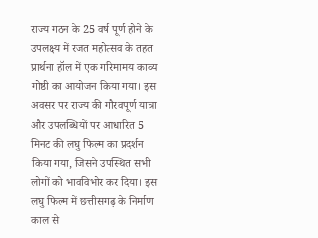राज्य गठन के 25 वर्ष पूर्ण होने के उपलक्ष्य में रजत महोत्सव के तहत प्रार्थना हॉल में एक गरिमामय काव्य गोष्ठी का आयोजन किया गया। इस अवसर पर राज्य की गौरवपूर्ण यात्रा और उपलब्धियों पर आधारित 5 मिनट की लघु फिल्म का प्रदर्शन किया गया, जिसने उपस्थित सभी लोगों को भावविभोर कर दिया। इस लघु फिल्म में छत्तीसगढ़ के निर्माण काल से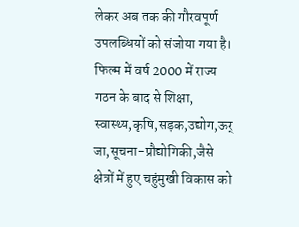लेकर अब तक की गौरवपूर्ण उपलब्धियों को संजोया गया है। फिल्म में वर्ष 2000 में राज्य गठन के बाद से शिक्षा, स्वास्थ्य,कृषि,सड़क,उद्योग,ऊर्
जा,सूचना-प्रौद्योगिकी,जैसे क्षेत्रों में हुए चहुंमुखी विकास को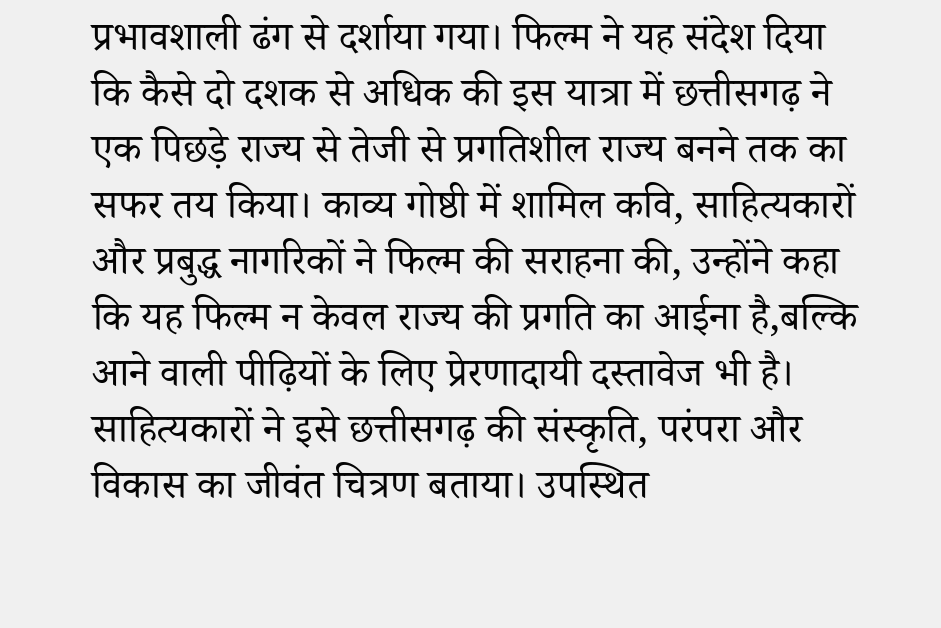प्रभावशाली ढंग से दर्शाया गया। फिल्म ने यह संदेश दिया कि कैसे दो दशक से अधिक की इस यात्रा में छत्तीसगढ़ ने एक पिछड़े राज्य से तेजी से प्रगतिशील राज्य बनने तक का सफर तय किया। काव्य गोष्ठी में शामिल कवि, साहित्यकारों और प्रबुद्ध नागरिकों ने फिल्म की सराहना की, उन्होंने कहा कि यह फिल्म न केवल राज्य की प्रगति का आईना है,बल्कि आने वाली पीढ़ियों के लिए प्रेरणादायी दस्तावेज भी है। साहित्यकारों ने इसे छत्तीसगढ़ की संस्कृति, परंपरा और विकास का जीवंत चित्रण बताया। उपस्थित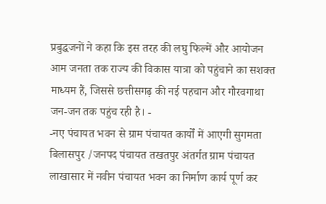प्रबुद्धजनों ने कहा कि इस तरह की लघु फिल्में और आयोजन आम जनता तक राज्य की विकास यात्रा को पहुंचाने का सशक्त माध्यम हैं, जिससे छत्तीसगढ़ की नई पहचान और गौरवगाथा जन-जन तक पहुंच रही है। -
-नए पंचायत भवन से ग्राम पंचायत कार्यों में आएगी सुगमता
बिलासपुर /जनपद पंचायत तखतपुर अंतर्गत ग्राम पंचायत लाखासार में नवीन पंचायत भवन का निर्माण कार्य पूर्ण कर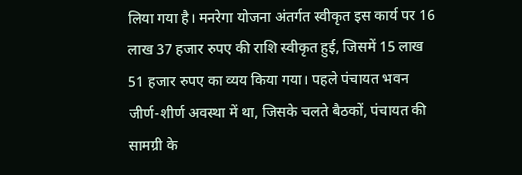लिया गया है। मनरेगा योजना अंतर्गत स्वीकृत इस कार्य पर 16 लाख 37 हजार रुपए की राशि स्वीकृत हुई, जिसमें 15 लाख 51 हजार रुपए का व्यय किया गया। पहले पंचायत भवन जीर्ण-शीर्ण अवस्था में था, जिसके चलते बैठकों, पंचायत की सामग्री के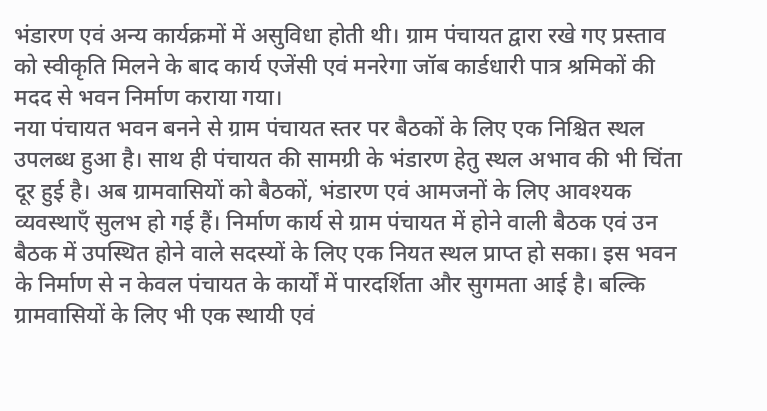भंडारण एवं अन्य कार्यक्रमों में असुविधा होती थी। ग्राम पंचायत द्वारा रखे गए प्रस्ताव को स्वीकृति मिलने के बाद कार्य एजेंसी एवं मनरेगा जॉब कार्डधारी पात्र श्रमिकों की मदद से भवन निर्माण कराया गया।
नया पंचायत भवन बनने से ग्राम पंचायत स्तर पर बैठकों के लिए एक निश्चित स्थल उपलब्ध हुआ है। साथ ही पंचायत की सामग्री के भंडारण हेतु स्थल अभाव की भी चिंता दूर हुई है। अब ग्रामवासियों को बैठकों, भंडारण एवं आमजनों के लिए आवश्यक व्यवस्थाएँ सुलभ हो गई हैं। निर्माण कार्य से ग्राम पंचायत में होने वाली बैठक एवं उन बैठक में उपस्थित होने वाले सदस्यों के लिए एक नियत स्थल प्राप्त हो सका। इस भवन के निर्माण से न केवल पंचायत के कार्यों में पारदर्शिता और सुगमता आई है। बल्कि ग्रामवासियों के लिए भी एक स्थायी एवं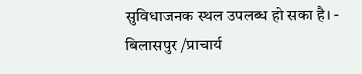सुविधाजनक स्थल उपलब्ध हो सका है। -
बिलासपुर /प्राचार्य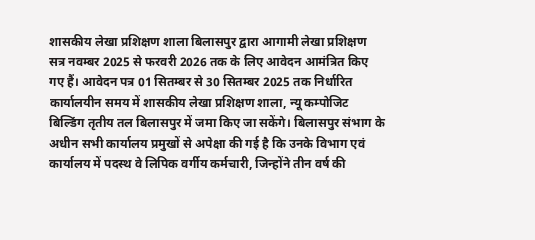शासकीय लेखा प्रशिक्षण शाला बिलासपुर द्वारा आगामी लेखा प्रशिक्षण सत्र नवम्बर 2025 से फरवरी 2026 तक के लिए आवेदन आमंत्रित किए गए हैं। आवेदन पत्र 01 सितम्बर से 30 सितम्बर 2025 तक निर्धारित कार्यालयीन समय में शासकीय लेखा प्रशिक्षण शाला, न्यू कम्पोजिट बिल्डिंग तृतीय तल बिलासपुर में जमा किए जा सकेंगे। बिलासपुर संभाग के अधीन सभी कार्यालय प्रमुखों से अपेक्षा की गई है कि उनके विभाग एवं कार्यालय में पदस्थ वे लिपिक वर्गीय कर्मचारी, जिन्होंने तीन वर्ष की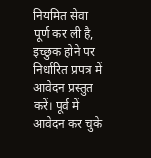नियमित सेवा पूर्ण कर ली है, इच्छुक होने पर निर्धारित प्रपत्र में आवेदन प्रस्तुत करें। पूर्व में आवेदन कर चुके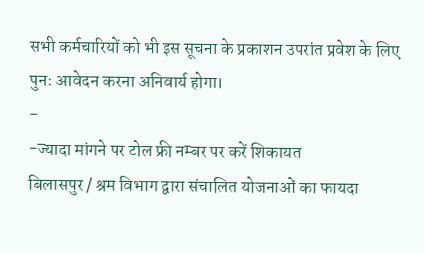सभी कर्मचारियों को भी इस सूचना के प्रकाशन उपरांत प्रवेश के लिए पुनः आवेदन करना अनिवार्य होगा।
-
-ज्यादा मांगने पर टोल फ्री नम्बर पर करें शिकायत
बिलासपुर / श्रम विभाग द्वारा संचालित योजनाओं का फायदा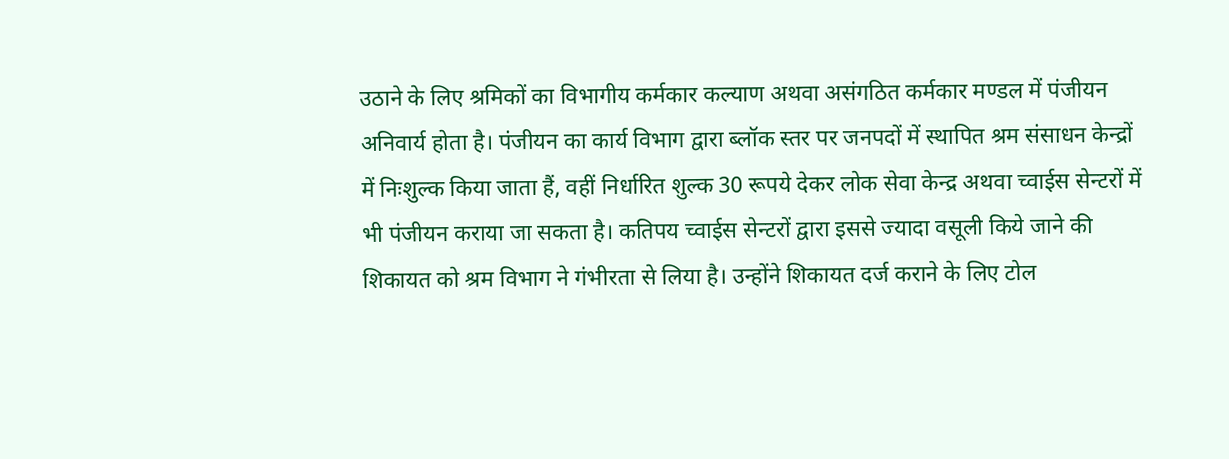उठाने के लिए श्रमिकों का विभागीय कर्मकार कल्याण अथवा असंगठित कर्मकार मण्डल में पंजीयन अनिवार्य होता है। पंजीयन का कार्य विभाग द्वारा ब्लॉक स्तर पर जनपदों में स्थापित श्रम संसाधन केन्द्रों में निःशुल्क किया जाता हैं, वहीं निर्धारित शुल्क 30 रूपये देकर लोक सेवा केन्द्र अथवा च्वाईस सेन्टरों में भी पंजीयन कराया जा सकता है। कतिपय च्वाईस सेन्टरों द्वारा इससे ज्यादा वसूली किये जाने की शिकायत को श्रम विभाग ने गंभीरता से लिया है। उन्होंने शिकायत दर्ज कराने के लिए टोल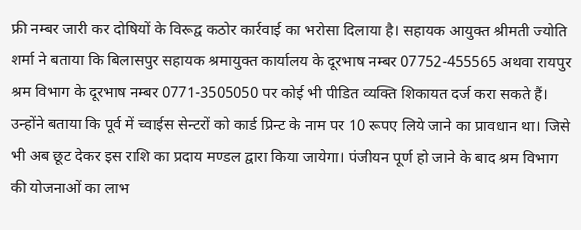फ्री नम्बर जारी कर दोषियों के विरूद्व कठोर कार्रवाई का भरोसा दिलाया है। सहायक आयुक्त श्रीमती ज्योति शर्मा ने बताया कि बिलासपुर सहायक श्रमायुक्त कार्यालय के दूरभाष नम्बर 07752-455565 अथवा रायपुर श्रम विभाग के दूरभाष नम्बर 0771-3505050 पर कोई भी पीडित व्यक्ति शिकायत दर्ज करा सकते हैं। उन्होंने बताया कि पूर्व में च्वाईस सेन्टरों को कार्ड प्रिन्ट के नाम पर 10 रूपए लिये जाने का प्रावधान था। जिसे भी अब छूट देकर इस राशि का प्रदाय मण्डल द्वारा किया जायेगा। पंजीयन पूर्ण हो जाने के बाद श्रम विभाग की योजनाओं का लाभ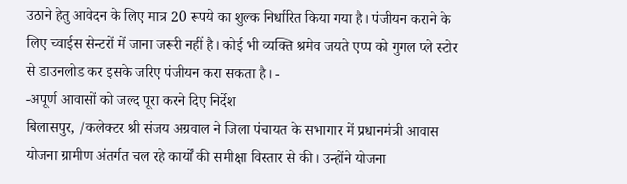उठाने हेतु आवेदन के लिए मात्र 20 रूपये का शुल्क निर्धारित किया गया है। पंजीयन कराने के लिए च्वाईस सेन्टरों में जाना जरूरी नहीं है। कोई भी व्यक्ति श्रमेव जयते एप्प को गुगल प्ले स्टोर से डाउनलोड कर इसके जरिए पंजीयन करा सकता है। -
-अपूर्ण आवासों को जल्द पूरा करने दिए निर्देश
बिलासपुर, /कलेक्टर श्री संजय अग्रवाल ने जिला पंचायत के सभागार में प्रधानमंत्री आवास योजना ग्रामीण अंतर्गत चल रहे कार्यों की समीक्षा विस्तार से की। उन्होंने योजना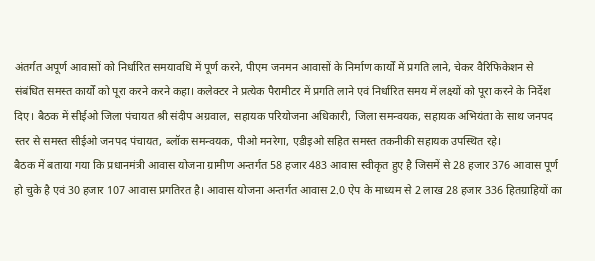अंतर्गत अपूर्ण आवासों को निर्धारित समयावधि में पूर्ण करने, पीएम जनमन आवासों के निर्माण कार्यों में प्रगति लाने, चेकर वैरिफिकेशन से संबंधित समस्त कार्यों को पूरा करने करने कहा। कलेक्टर ने प्रत्येक पैरामीटर में प्रगति लाने एवं निर्धारित समय में लक्ष्यों को पूरा करने के निर्देश दिए। बैठक में सीईओ जिला पंचायत श्री संदीप अग्रवाल, सहायक परियोजना अधिकारी, जिला समन्वयक, सहायक अभियंता के साथ जनपद स्तर से समस्त सीईओ जनपद पंचायत, ब्लॉक समन्वयक, पीओ मनरेगा, एडीइओ सहित समस्त तकनीकी सहायक उपस्थित रहे।
बैठक में बताया गया कि प्रधानमंत्री आवास योजना ग्रामीण अन्तर्गत 58 हजार 483 आवास स्वीकृत हुए है जिसमें से 28 हजार 376 आवास पूर्ण हो चुके है एवं 30 हजार 107 आवास प्रगतिरत है। आवास योजना अन्तर्गत आवास 2.0 ऐप के माध्यम से 2 लाख 28 हजार 336 हितग्राहियों का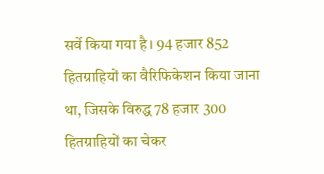सर्वे किया गया है। 94 हजार 852 हितग्राहियों का वैरिफिकेशन किया जाना था, जिसके विरुद्ध 78 हजार 300 हितग्राहियों का चेकर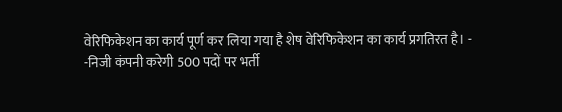वेरिफिकेशन का कार्य पूर्ण कर लिया गया है शेष वेरिफिकेशन का कार्य प्रगतिरत है। -
-निजी कंपनी करेगी 500 पदों पर भर्ती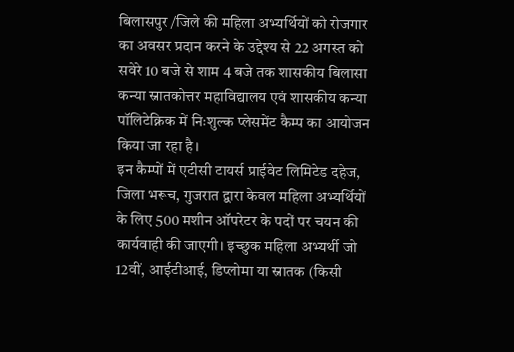बिलासपुर /जिले की महिला अभ्यर्थियों को रोजगार का अवसर प्रदान करने के उद्देश्य से 22 अगस्त को सवेरे 10 बजे से शाम 4 बजे तक शासकीय बिलासा कन्या स्नातकोत्तर महाविद्यालय एवं शासकीय कन्या पॉलिटेक्निक में निःशुल्क प्लेसमेंट कैम्प का आयोजन किया जा रहा है।
इन कैम्पों में एटीसी टायर्स प्राईवेट लिमिटेड दहेज, जिला भरूच, गुजरात द्वारा केवल महिला अभ्यर्थियों के लिए 500 मशीन ऑपरेटर के पदों पर चयन की कार्यवाही की जाएगी। इच्छुक महिला अभ्यर्थी जो 12वीं, आईटीआई, डिप्लोमा या स्नातक (किसी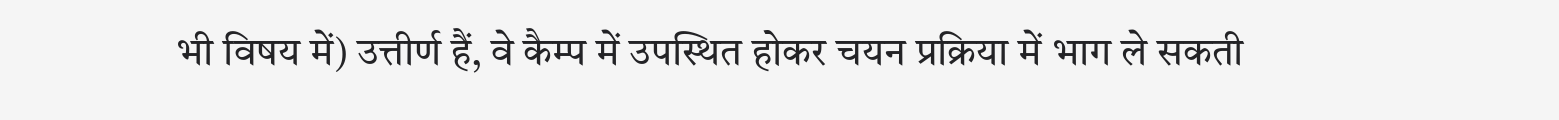भी विषय में) उत्तीर्ण हैं, वे कैम्प में उपस्थित होकर चयन प्रक्रिया में भाग ले सकती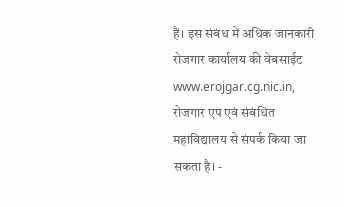हैं। इस संबंध में अधिक जानकारी रोजगार कार्यालय की वेबसाईट www.erojgar.cg.nic.in, रोजगार एप एवं संबंधित महाविद्यालय से संपर्क किया जा सकता है। -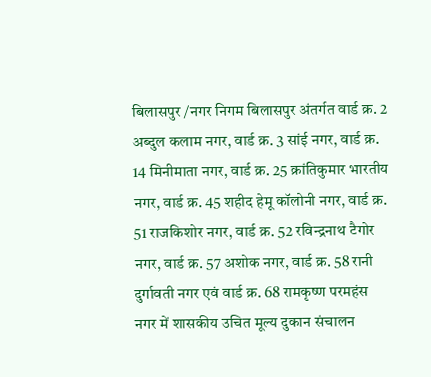बिलासपुर /नगर निगम बिलासपुर अंतर्गत वार्ड क्र. 2 अब्दुल कलाम नगर, वार्ड क्र. 3 सांई नगर, वार्ड क्र. 14 मिनीमाता नगर, वार्ड क्र. 25 क्रांतिकुमार भारतीय नगर, वार्ड क्र. 45 शहीद हेमू कॉलोनी नगर, वार्ड क्र. 51 राजकिशोर नगर, वार्ड क्र. 52 रविन्द्रनाथ टैगोर नगर, वार्ड क्र. 57 अशोक नगर, वार्ड क्र. 58 रानी दुर्गावती नगर एवं वार्ड क्र. 68 रामकृष्ण परमहंस नगर में शासकीय उचित मूल्य दुकान संचालन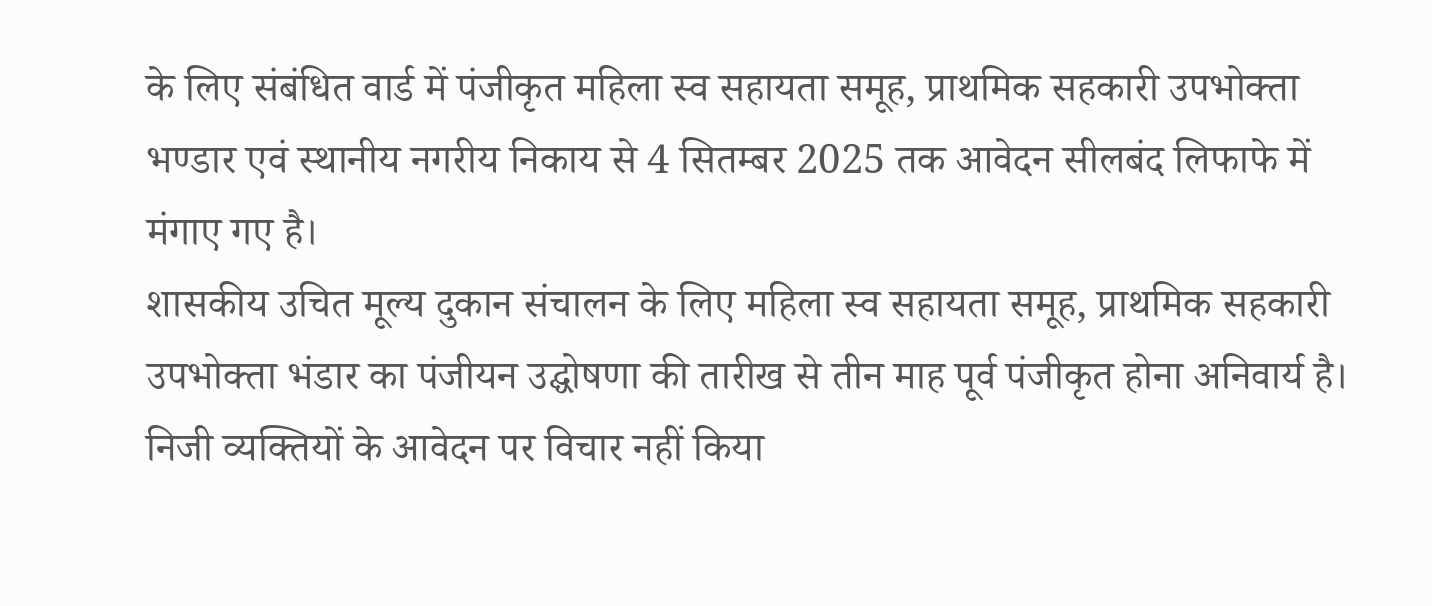के लिए संबंधित वार्ड में पंजीकृत महिला स्व सहायता समूह, प्राथमिक सहकारी उपभोक्ता भण्डार एवं स्थानीय नगरीय निकाय से 4 सितम्बर 2025 तक आवेदन सीलबंद लिफाफे में मंगाए गए है।
शासकीय उचित मूल्य दुकान संचालन के लिए महिला स्व सहायता समूह, प्राथमिक सहकारी उपभोक्ता भंडार का पंजीयन उद्घोषणा की तारीख से तीन माह पूर्व पंजीकृत होना अनिवार्य है। निजी व्यक्तियों के आवेदन पर विचार नहीं किया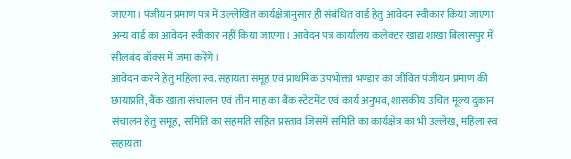जाएगा। पंजीयन प्रमाण पत्र में उल्लेखित कार्यक्षेत्रानुसार ही संबंधित वार्ड हेतु आवेदन स्वीकार किया जाएगा अन्य वार्ड का आवेदन स्वीकार नहीं किया जाएगा। आवेदन पत्र कार्यालय कलेक्टर खाद्य शाखा बिलासपुर में सीलबंद बॉक्स में जमा करेंगे।
आवेदन करने हेतु महिला स्व. सहायता समूह एवं प्राथमिक उपभोक्ता भण्डार का जीवित पंजीयन प्रमाण की छायाप्रति, बैंक खाता संचालन एवं तीन माह का बैंक स्टेटमेंट एवं कार्य अनुभव, शासकीय उचित मूल्य दुकान संचालन हेतु समूह, समिति का सहमति सहित प्रस्ताव जिसमें समिति का कार्यक्षेत्र का भी उल्लेख, महिला स्व सहायता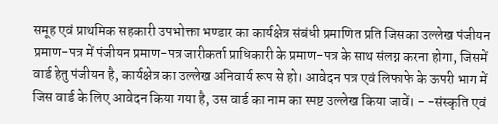समूह एवं प्राथमिक सहकारी उपभोक्ता भण्डार का कार्यक्षेत्र संबंधी प्रमाणित प्रति जिसका उल्लेख पंजीयन प्रमाण-पत्र में पंजीयन प्रमाण-पत्र जारीकर्ता प्राधिकारी के प्रमाण-पत्र के साथ संलग्न करना होगा, जिसमें वार्ड हेतु पंजीयन है, कार्यक्षेत्र का उल्लेख अनिवार्य रूप से हो। आवेदन पत्र एवं लिफाफे के ऊपरी भाग में जिस वार्ड के लिए आवेदन किया गया है, उस वार्ड का नाम का स्पष्ट उल्लेख किया जावें। - -संस्कृति एवं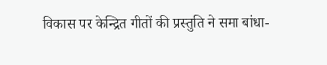विकास पर केन्द्रित गीतों की प्रस्तुति ने समा बांधा-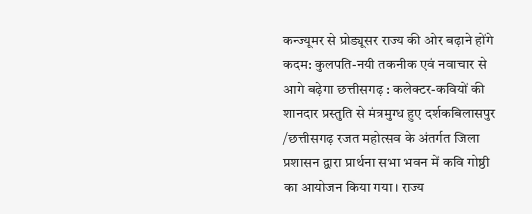कन्ज्यूमर से प्रोड्यूसर राज्य की ओर बढ़ाने होंगे कदम: कुलपति-नयी तकनीक एवं नवाचार से आगे बढ़ेगा छत्तीसगढ़ : कलेक्टर-कवियों की शानदार प्रस्तुति से मंत्रमुग्ध हुए दर्शकबिलासपुर /छत्तीसगढ़ रजत महोत्सव के अंतर्गत जिला प्रशासन द्वारा प्रार्थना सभा भवन में कवि गोष्ठी का आयोजन किया गया। राज्य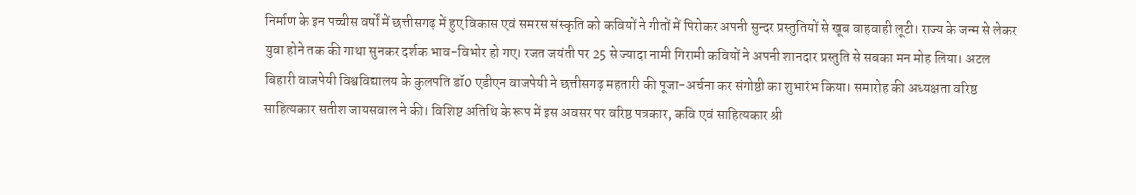निर्माण के इन पच्चीस वर्षों में छत्तीसगढ़ में हुए विकास एवं समरस संस्कृति को कवियों ने गीतों में पिरोकर अपनी सुन्दर प्रस्तुतियों से खूब वाहवाही लूटी। राज्य के जन्म से लेकर युवा होने तक की गाथा सुनकर दर्शक भाव-विभोर हो गए। रजत जयंती पर 25 से ज्यादा नामी गिरामी कवियों ने अपनी शानदार प्रस्तुति से सबका मन मोह लिया। अटल बिहारी वाजपेयी विश्वविद्यालय के कुलपति डॉ0 एडीएन वाजपेयी ने छत्तीसगढ़ महतारी की पूजा-अर्चना कर संगोष्ठी का शुभारंभ किया। समारोह की अध्यक्षता वरिष्ठ साहित्यकार सतीश जायसवाल ने की। विशिष्ट अतिथि के रूप में इस अवसर पर वरिष्ठ पत्रकार, कवि एवं साहित्यकार श्री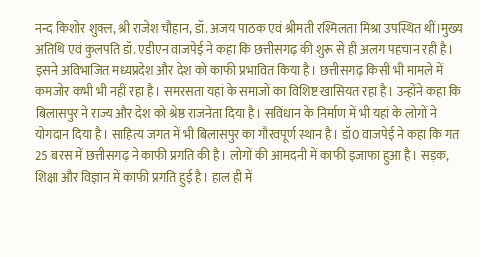नन्द किशोर शुक्ल, श्री राजेश चौहान, डॉ. अजय पाठक एवं श्रीमती रश्मिलता मिश्रा उपस्थित थीं।मुख्य अतिथि एवं कुलपति डॉ. एडीएन वाजपेई ने कहा कि छत्तीसगढ़ की शुरू से ही अलग पहचान रही है। इसने अविभाजित मध्यप्रदेश और देश को काफी प्रभावित किया है। छत्तीसगढ़ किसी भी मामले में कमजोर कभी भी नहीं रहा है। समरसता यहां के समाजों का विशिष्ट खासियत रहा है। उन्होंने कहा कि बिलासपुर ने राज्य और देश को श्रेष्ठ राजनेता दिया है। सविंधान के निर्माण में भी यहां के लोगों ने योगदान दिया है। साहित्य जगत में भी बिलासपुर का गौरवपूर्ण स्थान है। डॉ0 वाजपेई ने कहा कि गत 25 बरस में छत्तीसगढ़ ने काफी प्रगति की है। लोगों की आमदनी में काफी इजाफा हुआ है। सड़क, शिक्षा और विज्ञान में काफी प्रगति हुई है। हाल ही में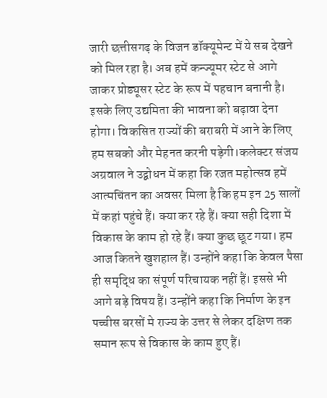जारी छत्तीसगढ़ के विजन डॉक्यूमेन्ट में ये सब देखने को मिल रहा है। अब हमें कन्ज्यूमर स्टेट से आगे जाकर प्रोड्यूसर स्टेट के रूप में पहचान बनानी है। इसके लिए उद्यमिता की भावना को बढ़ावा देना होगा। विकसित राज्यों की बराबरी में आने के लिए हम सबको और मेहनत करनी पड़ेगी।कलेक्टर संजय अग्रवाल ने उद्बोधन में कहा कि रजत महोत्सव हमें आत्मचिंतन का अवसर मिला है कि हम इन 25 सालों में कहां पहुंचे हैं। क्या कर रहे हैं। क्या सही दिशा में विकास के काम हो रहे हैं। क्या कुछ छूट गया। हम आज कितने खुशहाल हैं। उन्होंने कहा कि केवल पैसा ही समृद्धि का संपूर्ण परिचायक नहीं हैं। इससे भी आगे बड़े विषय हैं। उन्होंने कहा कि निर्माण के इन पच्चीस बरसों मे राज्य के उत्तर से लेकर दक्षिण तक समान रूप से विकास के काम हुए हैं।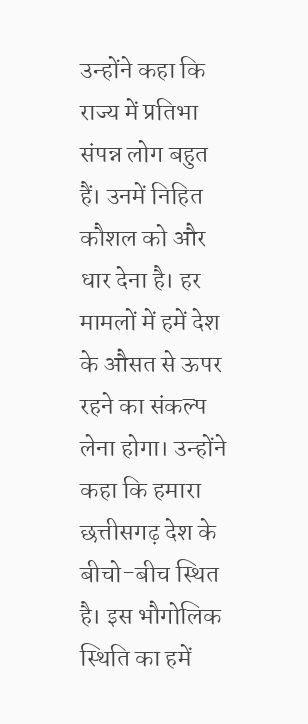उन्होंने कहा कि राज्य में प्रतिभा संपन्न लोग बहुत हैं। उनमें निहित कौशल को और धार देना है। हर मामलों में हमें देश के औसत से ऊपर रहने का संकल्प लेना होगा। उन्होंने कहा कि हमारा छत्तीसगढ़ देश के बीचो-बीच स्थित है। इस भौगोलिक स्थिति का हमें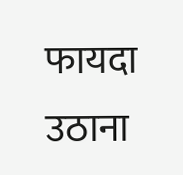फायदा उठाना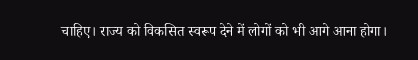चाहिए। राज्य को विकसित स्वरूप देने में लोगों को भी आगे आना होगा।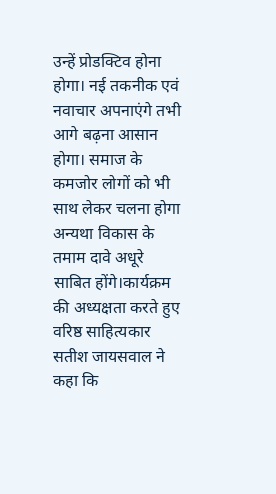उन्हें प्रोडक्टिव होना होगा। नई तकनीक एवं नवाचार अपनाएंगे तभी आगे बढ़ना आसान होगा। समाज के कमजोर लोगों को भी साथ लेकर चलना होगा अन्यथा विकास के तमाम दावे अधूरे साबित होंगे।कार्यक्रम की अध्यक्षता करते हुए वरिष्ठ साहित्यकार सतीश जायसवाल ने कहा कि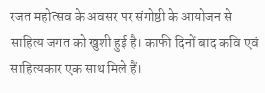रजत महोत्सव के अवसर पर संगोष्ठी के आयोजन से साहित्य जगत को खुशी हुई है। काफी दिनों बाद कवि एवं साहित्यकार एक साथ मिले हैं।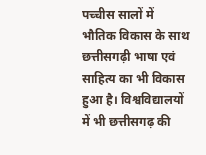पच्चीस सालों में भौतिक विकास के साथ छत्तीसगढ़ी भाषा एवं साहित्य का भी विकास हुआ है। विश्वविद्यालयों में भी छत्तीसगढ़ की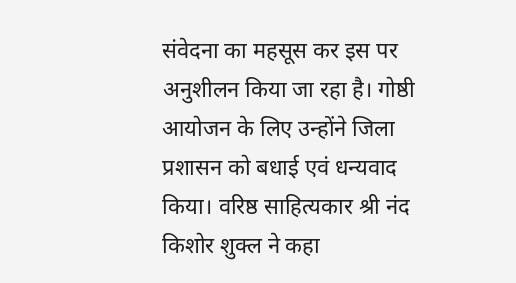संवेदना का महसूस कर इस पर अनुशीलन किया जा रहा है। गोष्ठी आयोजन के लिए उन्होंने जिला प्रशासन को बधाई एवं धन्यवाद किया। वरिष्ठ साहित्यकार श्री नंद किशोर शुक्ल ने कहा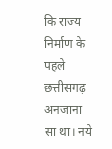कि राज्य निर्माण के पहले छत्तीसगढ़ अनजाना सा था। नये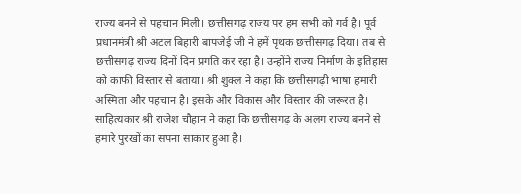राज्य बनने से पहचान मिली। छत्तीसगढ़ राज्य पर हम सभी को गर्व है। पूर्व प्रधानमंत्री श्री अटल बिहारी बापजेई जी ने हमें पृथक छत्तीसगढ़ दिया। तब से छत्तीसगढ़ राज्य दिनों दिन प्रगति कर रहा है। उन्होंने राज्य निर्माण के इतिहास को काफी विस्तार से बताया। श्री शुक्ल ने कहा कि छत्तीसगढ़ी भाषा हमारी अस्मिता और पहचान है। इसके और विकास और विस्तार की जरूरत है। साहित्यकार श्री राजेश चौहान ने कहा कि छत्तीसगढ़ के अलग राज्य बनने से हमारे पुरखों का सपना साकार हुआ है।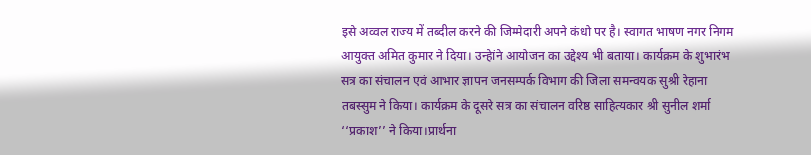इसे अव्वल राज्य में तब्दील करने की जिम्मेदारी अपने कंधो पर है। स्वागत भाषण नगर निगम आयुक्त अमित कुमार ने दिया। उन्हेांने आयोजन का उद्देश्य भी बताया। कार्यक्रम के शुभारंभ सत्र का संचालन एवं आभार ज्ञापन जनसम्पर्क विभाग की जिला समन्वयक सुश्री रेहाना तबस्सुम ने किया। कार्यक्रम के दूसरे सत्र का संचालन वरिष्ठ साहित्यकार श्री सुनील शर्मा ‘‘प्रकाश’’ ने किया।प्रार्थना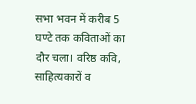सभा भवन में करीब 5 घण्टे तक कविताओं का दौर चला। वरिष्ठ कवि, साहित्यकारों व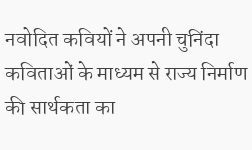नवोदित कवियों ने अपनी चुनिंदा कविताओं के माध्यम से राज्य निर्माण की सार्थकता का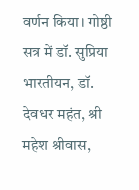वर्णन किया। गोष्ठी सत्र में डॉ. सुप्रिया भारतीयन, डॉ. देवधर महंत, श्री महेश श्रीवास,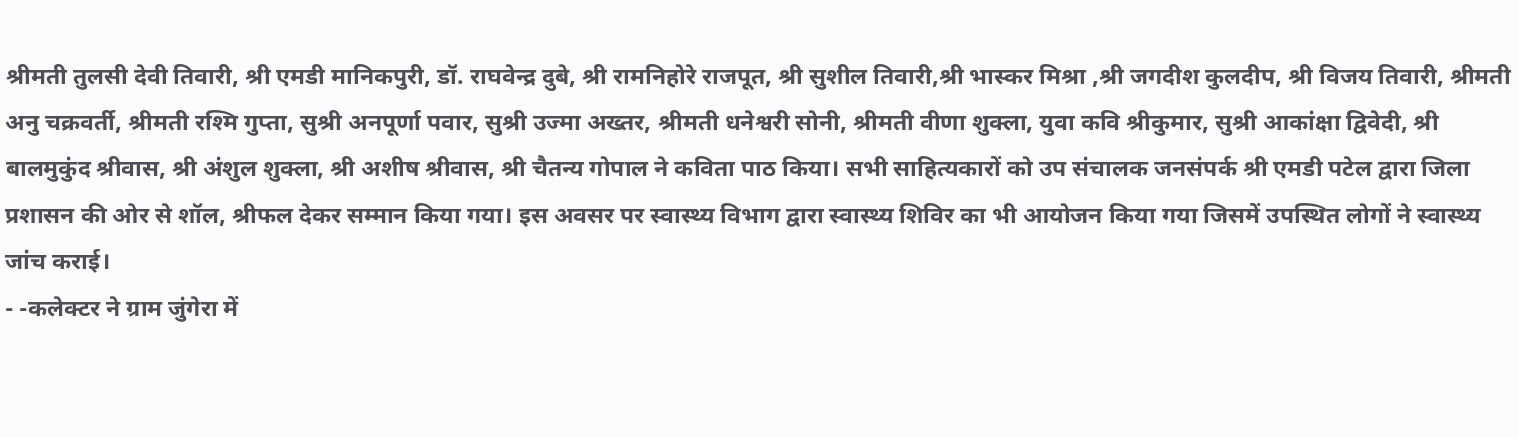श्रीमती तुलसी देवी तिवारी, श्री एमडी मानिकपुरी, डॉ. राघवेन्द्र दुबे, श्री रामनिहोरे राजपूत, श्री सुशील तिवारी,श्री भास्कर मिश्रा ,श्री जगदीश कुलदीप, श्री विजय तिवारी, श्रीमती अनु चक्रवर्ती, श्रीमती रश्मि गुप्ता, सुश्री अनपूर्णा पवार, सुश्री उज्मा अख्तर, श्रीमती धनेश्वरी सोनी, श्रीमती वीणा शुक्ला, युवा कवि श्रीकुमार, सुश्री आकांक्षा द्विवेदी, श्री बालमुकुंद श्रीवास, श्री अंशुल शुक्ला, श्री अशीष श्रीवास, श्री चैतन्य गोपाल ने कविता पाठ किया। सभी साहित्यकारों को उप संचालक जनसंपर्क श्री एमडी पटेल द्वारा जिला प्रशासन की ओर से शॉल, श्रीफल देकर सम्मान किया गया। इस अवसर पर स्वास्थ्य विभाग द्वारा स्वास्थ्य शिविर का भी आयोजन किया गया जिसमें उपस्थित लोगों ने स्वास्थ्य जांच कराई।
- -कलेक्टर ने ग्राम जुंगेरा में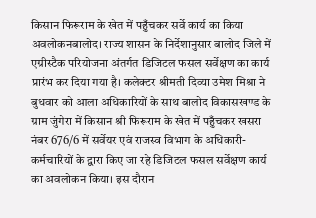किसान फिरूराम के खेत में पहुँचकर सर्वे कार्य का किया अवलोकनबालोद। राज्य शासन के निर्देशानुसार बालोद जिले में एग्रीस्टैक परियोजना अंतर्गत डिजिटल फसल सर्वेक्षण का कार्य प्रारंभ कर दिया गया है। कलेक्टर श्रीमती दिव्या उमेश मिश्रा ने बुधवार को आला अधिकारियों के साथ बालोद विकासखण्ड के ग्राम जुंगेरा में किसान श्री फिरूराम के खेत में पहुँचकर खसरा नंबर 676/6 में सर्वेयर एवं राजस्व विभाग के अधिकारी-कर्मचारियों के द्वारा किए जा रहे डिजिटल फसल सर्वेक्षण कार्य का अवलोकन किया। इस दौरान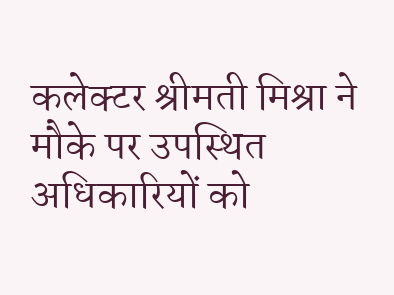कलेक्टर श्रीमती मिश्रा ने मौके पर उपस्थित अधिकारियों को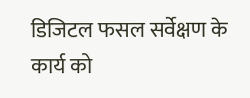डिजिटल फसल सर्वेक्षण के कार्य को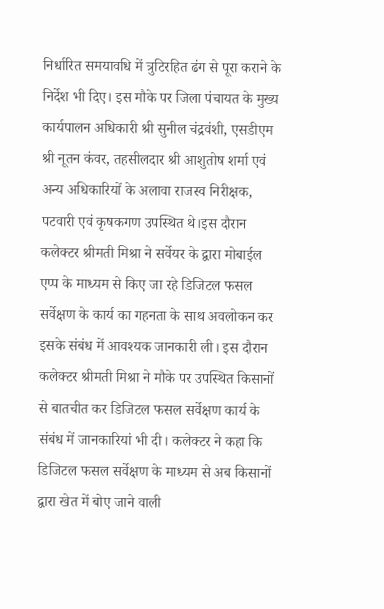निर्धारित समयावधि में त्रुटिरहित ढंग से पूरा कराने के निर्देश भी दिए। इस मौके पर जिला पंचायत के मुख्य कार्यपालन अधिकारी श्री सुनील चंद्रवंशी, एसडीएम श्री नूतन कंवर, तहसीलदार श्री आशुतोष शर्मा एवं अन्य अधिकारियों के अलावा राजस्व निरीक्षक, पटवारी एवं कृषकगण उपस्थित थे।इस दौरान कलेक्टर श्रीमती मिश्रा ने सर्वेयर के द्वारा मोबाईल एप्प के माध्यम से किए जा रहे डिजिटल फसल सर्वेक्षण के कार्य का गहनता के साथ अवलोकन कर इसके संबंध में आवश्यक जानकारी ली। इस दौरान कलेक्टर श्रीमती मिश्रा ने मौके पर उपस्थित किसानों से बातचीत कर डिजिटल फसल सर्वेक्षण कार्य के संबंध में जानकारियां भी दी। कलेक्टर ने कहा कि डिजिटल फसल सर्वेक्षण के माध्यम से अब किसानों द्वारा खेत में बोए जाने वाली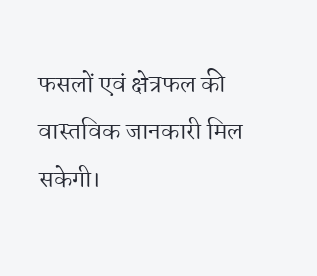फसलों एवं क्षेत्रफल की वास्तविक जानकारी मिल सकेगी।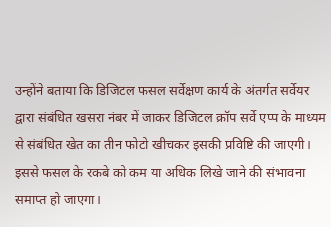उन्होंने बताया कि डिजिटल फसल सर्वेक्षण कार्य के अंतर्गत सर्वेयर द्वारा संबंधित खसरा नंबर में जाकर डिजिटल क्रॉप सर्वे एप्प के माध्यम से संबंधित खेत का तीन फोटो खीचकर इसकी प्रविष्टि की जाएगी। इससे फसल के रकबे को कम या अधिक लिखे जाने की संभावना समाप्त हो जाएगा।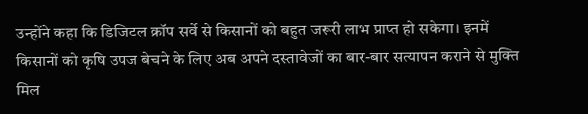उन्होंने कहा कि डिजिटल क्रॉप सर्वे से किसानों को बहुत जरूरी लाभ प्राप्त हो सकेगा। इनमें किसानों को कृषि उपज बेचने के लिए अब अपने दस्तावेजों का बार-बार सत्यापन कराने से मुक्ति मिल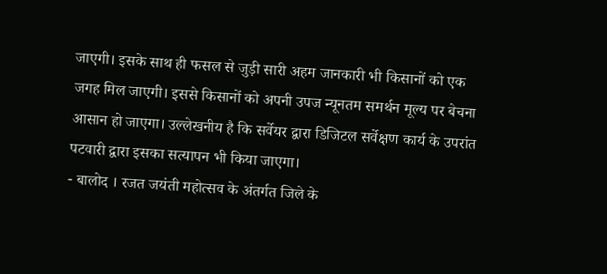जाएगी। इसके साथ ही फसल से जुड़ी सारी अहम जानकारी भी किसानों को एक जगह मिल जाएगी। इससे किसानों को अपनी उपज न्यूनतम समर्थन मूल्य पर बेचना आसान हो जाएगा। उल्लेखनीय है कि सर्वेयर द्वारा डिजिटल सर्वेक्षण कार्य के उपरांत पटवारी द्वारा इसका सत्यापन भी किया जाएगा।
- बालोद । रजत जयंती महोत्सव के अंतर्गत जिले के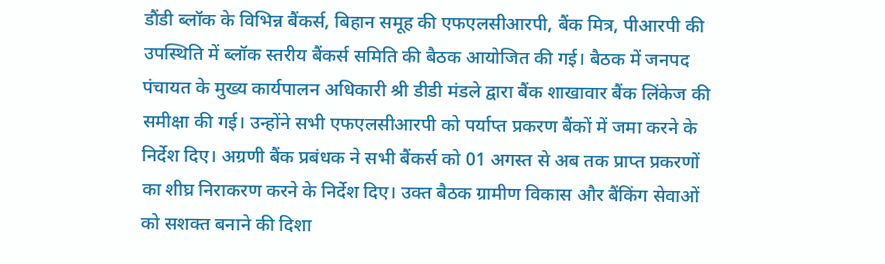डौंडी ब्लॉक के विभिन्न बैंकर्स, बिहान समूह की एफएलसीआरपी, बैंक मित्र, पीआरपी की उपस्थिति में ब्लॉक स्तरीय बैंकर्स समिति की बैठक आयोजित की गई। बैठक में जनपद पंचायत के मुख्य कार्यपालन अधिकारी श्री डीडी मंडले द्वारा बैंक शाखावार बैंक लिंकेज की समीक्षा की गई। उन्होंने सभी एफएलसीआरपी को पर्याप्त प्रकरण बैंकों में जमा करने के निर्देश दिए। अग्रणी बैंक प्रबंधक ने सभी बैंकर्स को 01 अगस्त से अब तक प्राप्त प्रकरणों का शीघ्र निराकरण करने के निर्देश दिए। उक्त बैठक ग्रामीण विकास और बैंकिंग सेवाओं को सशक्त बनाने की दिशा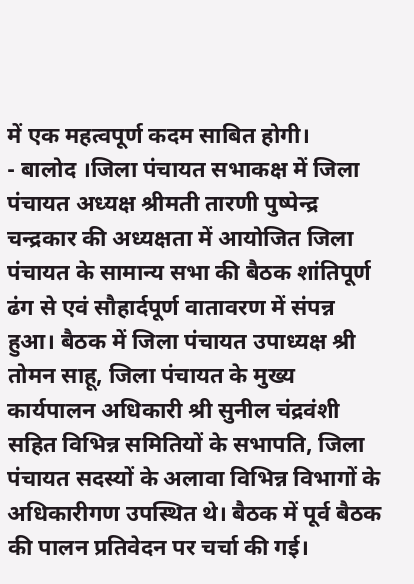में एक महत्वपूर्ण कदम साबित होगी।
- बालोद ।जिला पंचायत सभाकक्ष में जिला पंचायत अध्यक्ष श्रीमती तारणी पुष्पेन्द्र चन्द्रकार की अध्यक्षता में आयोजित जिला पंचायत के सामान्य सभा की बैठक शांतिपूर्ण ढंग से एवं सौहार्दपूर्ण वातावरण में संपन्न हुआ। बैठक में जिला पंचायत उपाध्यक्ष श्री तोमन साहू, जिला पंचायत के मुख्य कार्यपालन अधिकारी श्री सुनील चंद्रवंशी सहित विभिन्न समितियों के सभापति, जिला पंचायत सदस्यों के अलावा विभिन्न विभागों के अधिकारीगण उपस्थित थे। बैठक में पूर्व बैठक की पालन प्रतिवेदन पर चर्चा की गई।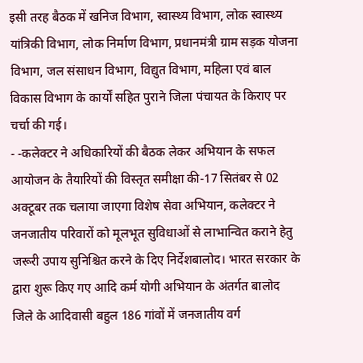इसी तरह बैठक में खनिज विभाग, स्वास्थ्य विभाग, लोक स्वास्थ्य यांत्रिकी विभाग, लोक निर्माण विभाग, प्रधानमंत्री ग्राम सड़क योजना विभाग, जल संसाधन विभाग, विद्युत विभाग, महिला एवं बाल विकास विभाग के कार्यों सहित पुराने जिला पंचायत के किराए पर चर्चा की गई।
- -कलेक्टर ने अधिकारियों की बैठक लेकर अभियान के सफल आयोजन के तैयारियों की विस्तृत समीक्षा की-17 सितंबर से 02 अक्टूबर तक चलाया जाएगा विशेष सेवा अभियान, कलेक्टर ने जनजातीय परिवारों को मूलभूत सुविधाओं से लाभान्वित कराने हेतु जरूरी उपाय सुनिश्चित करने के दिए निर्देशबालोद। भारत सरकार के द्वारा शुरू किए गए आदि कर्म योगी अभियान के अंतर्गत बालोद जिले के आदिवासी बहुल 186 गांवों में जनजातीय वर्ग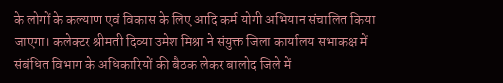के लोगों के कल्याण एवं विकास के लिए आदि कर्म योगी अभियान संचालित किया जाएगा। कलेक्टर श्रीमती दिव्या उमेश मिश्रा ने संयुक्त जिला कार्यालय सभाकक्ष में संबंधित विभाग के अधिकारियों की बैठक लेकर बालोद जिले में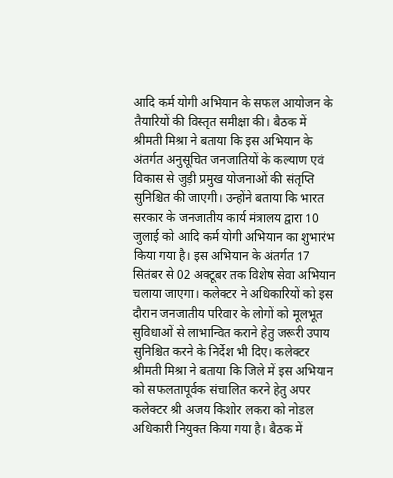आदि कर्म योगी अभियान के सफल आयोजन के तैयारियों की विस्तृत समीक्षा की। बैठक में श्रीमती मिश्रा ने बताया कि इस अभियान के अंतर्गत अनुसूचित जनजातियों के कल्याण एवं विकास से जुड़ी प्रमुख योजनाओं की संतृप्ति सुनिश्चित की जाएगी। उन्होंने बताया कि भारत सरकार के जनजातीय कार्य मंत्रालय द्वारा 10 जुलाई को आदि कर्म योगी अभियान का शुभारंभ किया गया है। इस अभियान के अंतर्गत 17 सितंबर से 02 अक्टूबर तक विशेष सेवा अभियान चलाया जाएगा। कलेक्टर ने अधिकारियों को इस दौरान जनजातीय परिवार के लोगों को मूलभूत सुविधाओं से लाभान्वित कराने हेतु जरूरी उपाय सुनिश्चित करने के निर्देश भी दिए। कलेक्टर श्रीमती मिश्रा ने बताया कि जिले में इस अभियान को सफलतापूर्वक संचालित करने हेतु अपर कलेक्टर श्री अजय किशोर लकरा को नोडल अधिकारी नियुक्त किया गया है। बैठक में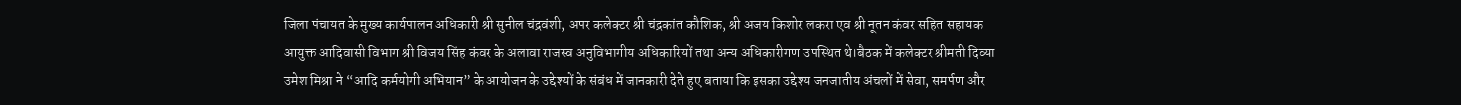जिला पंचायत के मुख्य कार्यपालन अधिकारी श्री सुनील चंद्रवंशी, अपर कलेक्टर श्री चंद्रकांत कौशिक, श्री अजय किशोर लकरा एव श्री नूतन कंवर सहित सहायक आयुक्त आदिवासी विभाग श्री विजय सिंह कंवर के अलावा राजस्व अनुविभागीय अधिकारियों तथा अन्य अधिकारीगण उपस्थित थे।बैठक में कलेक्टर श्रीमती दिव्या उमेश मिश्रा ने “आदि कर्मयोगी अभियान” के आयोजन के उद्देश्यों के संबंध में जानकारी देते हुए बताया कि इसका उद्देश्य जनजातीय अंचलों में सेवा, समर्पण और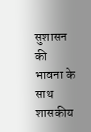सुशासन की भावना के साथ शासकीय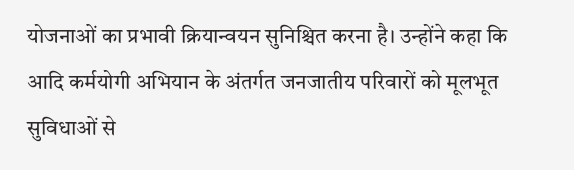योजनाओं का प्रभावी क्रियान्वयन सुनिश्चित करना है। उन्होंने कहा कि आदि कर्मयोगी अभियान के अंतर्गत जनजातीय परिवारों को मूलभूत सुविधाओं से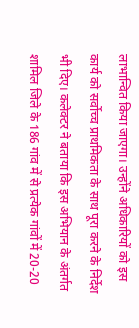लाभान्वित किया जाएगा। उन्होंने अधिकारियों को इस कार्य को सर्वोच्च प्राथमिकता के साथ पूरा करने के निर्देश भी दिए। कलेक्टर ने बताया कि इस अभियान के अंतर्गत शामिल जिले के 186 गांव में से प्रत्येक गांवों में 20-20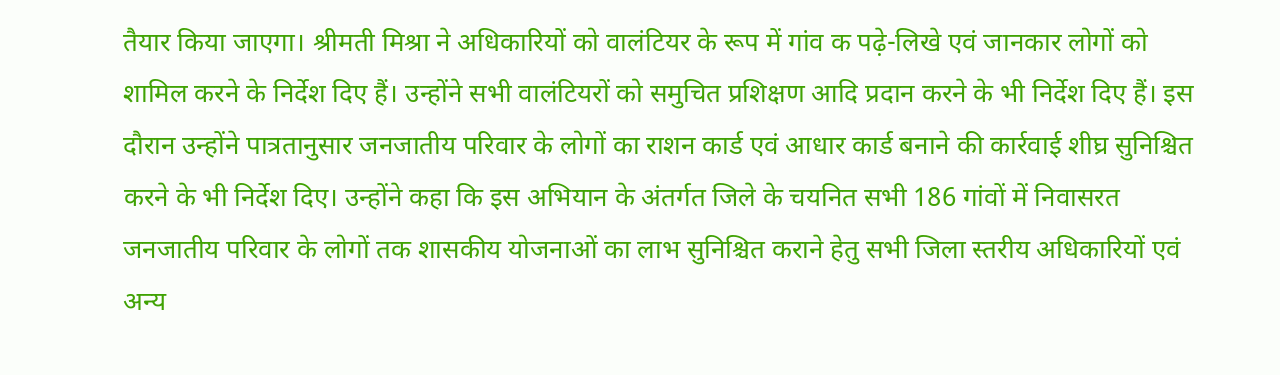तैयार किया जाएगा। श्रीमती मिश्रा ने अधिकारियों को वालंटियर के रूप में गांव क पढ़े-लिखे एवं जानकार लोगों को शामिल करने के निर्देश दिए हैं। उन्होंने सभी वालंटियरों को समुचित प्रशिक्षण आदि प्रदान करने के भी निर्देश दिए हैं। इस दौरान उन्होंने पात्रतानुसार जनजातीय परिवार के लोगों का राशन कार्ड एवं आधार कार्ड बनाने की कार्रवाई शीघ्र सुनिश्चित करने के भी निर्देश दिए। उन्होंने कहा कि इस अभियान के अंतर्गत जिले के चयनित सभी 186 गांवों में निवासरत जनजातीय परिवार के लोगों तक शासकीय योजनाओं का लाभ सुनिश्चित कराने हेतु सभी जिला स्तरीय अधिकारियों एवं अन्य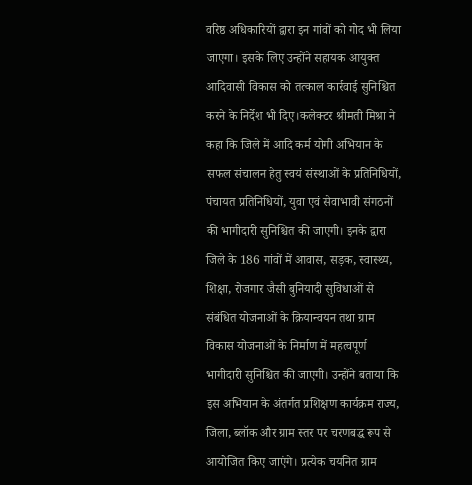वरिष्ठ अधिकारियों द्वारा इन गांवों को गोद भी लिया जाएगा। इसके लिए उन्होंने सहायक आयुक्त आदिवासी विकास को तत्काल कार्रवाई सुनिश्चित करने के निर्देश भी दिए।कलेक्टर श्रीमती मिश्रा ने कहा कि जिले में आदि कर्म योगी अभियान के सफल संचालन हेतु स्वयं संस्थाओं के प्रतिनिधियों, पंचायत प्रतिनिधियों, युवा एवं सेवाभावी संगठनों की भागीदारी सुनिश्चित की जाएगी। इनके द्वारा जिले के 186 गांवों में आवास, सड़क, स्वास्थ्य, शिक्षा, रोजगार जैसी बुनियादी सुविधाओं से संबंधित योजनाओं के क्रियान्वयन तथा ग्राम विकास योजनाओं के निर्माण में महत्वपूर्ण भागीदारी सुनिश्चित की जाएगी। उन्होंने बताया कि इस अभियान के अंतर्गत प्रशिक्षण कार्यक्रम राज्य, जिला, ब्लॉक और ग्राम स्तर पर चरणबद्ध रूप से आयोजित किए जाएंगे। प्रत्येक चयनित ग्राम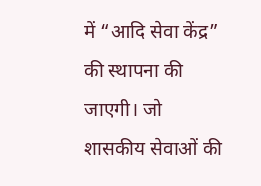में “आदि सेवा केंद्र” की स्थापना की जाएगी। जो शासकीय सेवाओं की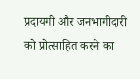प्रदायगी और जनभागीदारी को प्रोत्साहित करने का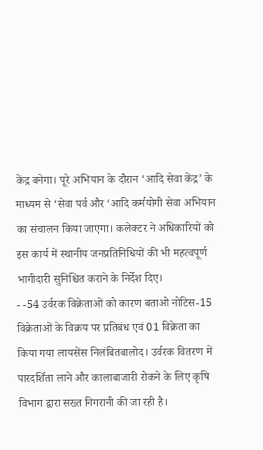केंद्र बनेगा। पूरे अभियान के दौरान ‘आदि सेवा केंद्र’ के माध्यम से ‘सेवा पर्व और ‘आदि कर्मयोगी सेवा अभियान का संचालन किया जाएगा। कलेक्टर ने अधिकारियों को इस कार्य में स्थानीय जनप्रतिनिधियों की भी महत्वपूर्ण भागीदारी सुनिश्चित कराने के निर्देश दिए।
- -54 उर्वरक विक्रेताओं को कारण बताओ नोटिस-15 विक्रेताओं के विक्रय पर प्रतिबंध एवं 01 विक्रेता का किया गया लायसेंस निलंबितबालोद। उर्वरक वितरण में पारदर्शिता लाने और कालाबाजारी रोकने के लिए कृषि विभाग द्वारा सख्त निगरानी की जा रही है।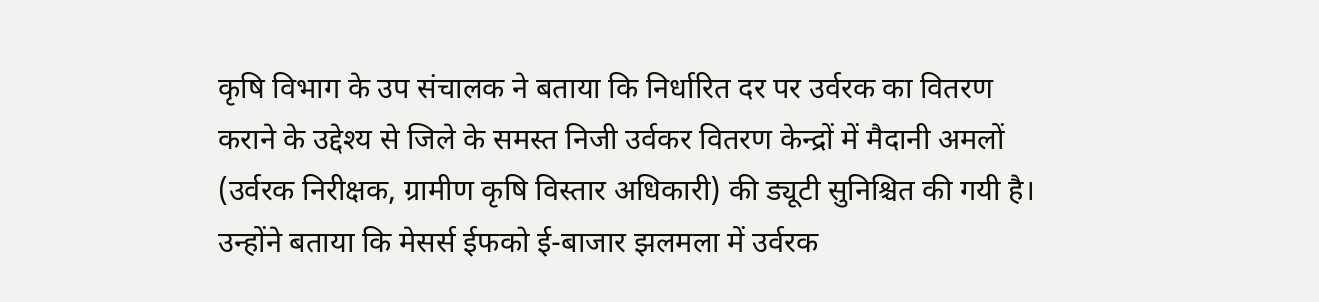कृषि विभाग के उप संचालक ने बताया कि निर्धारित दर पर उर्वरक का वितरण कराने के उद्देश्य से जिले के समस्त निजी उर्वकर वितरण केन्द्रों में मैदानी अमलों (उर्वरक निरीक्षक, ग्रामीण कृषि विस्तार अधिकारी) की ड्यूटी सुनिश्चित की गयी है। उन्होंने बताया कि मेसर्स ईफको ई-बाजार झलमला में उर्वरक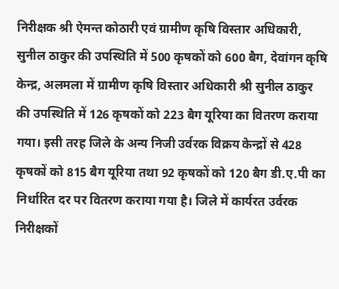निरीक्षक श्री ऐमन्त कोठारी एवं ग्रामीण कृषि विस्तार अधिकारी, सुनील ठाकुर की उपस्थिति में 500 कृषकों को 600 बैग, देवांगन कृषि केन्द्र, अलमला में ग्रामीण कृषि विस्तार अधिकारी श्री सुनील ठाकुर की उपस्थिति में 126 कृषकों को 223 बैग यूरिया का वितरण कराया गया। इसी तरह जिले के अन्य निजी उर्वरक विक्रय केन्द्रों से 428 कृषकों को 815 बैग यूरिया तथा 92 कृषकों को 120 बैग डी.ए.पी का निर्धारित दर पर वितरण कराया गया है। जिले में कार्यरत उर्वरक निरीक्षकों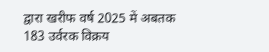द्वारा खरीफ वर्ष 2025 में अबतक 183 उर्वरक विक्रय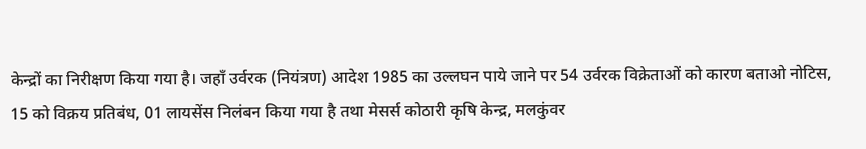केन्द्रों का निरीक्षण किया गया है। जहाँ उर्वरक (नियंत्रण) आदेश 1985 का उल्लघन पाये जाने पर 54 उर्वरक विक्रेताओं को कारण बताओ नोटिस, 15 को विक्रय प्रतिबंध, 01 लायसेंस निलंबन किया गया है तथा मेसर्स कोठारी कृषि केन्द्र, मलकुंवर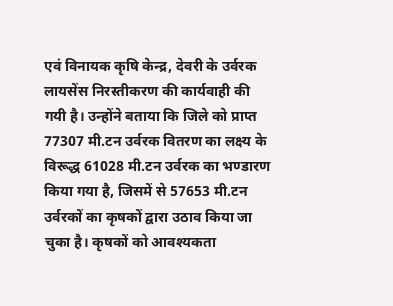एवं विनायक कृषि केन्द्र, देवरी के उर्वरक लायसेंस निरस्तीकरण की कार्यवाही की गयी है। उन्होंने बताया कि जिले को प्राप्त 77307 मी.टन उर्वरक वितरण का लक्ष्य के विरूद्ध 61028 मी.टन उर्वरक का भण्डारण किया गया है, जिसमें से 57653 मी.टन उर्वरकों का कृषकों द्वारा उठाव किया जा चुका है। कृषकों को आवश्यकता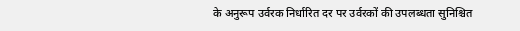के अनुरूप उर्वरक निर्धारित दर पर उर्वरकों की उपलब्धता सुनिश्चित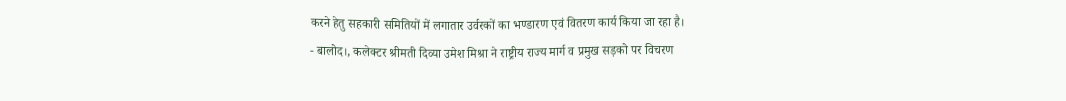करने हेतु सहकारी समितियों में लगातार उर्वरकों का भण्डारण एवं वितरण कार्य किया जा रहा है।
- बालोद।, कलेक्टर श्रीमती दिव्या उमेश मिश्रा ने राष्ट्रीय राज्य मार्ग व प्रमुख सड़को पर विचरण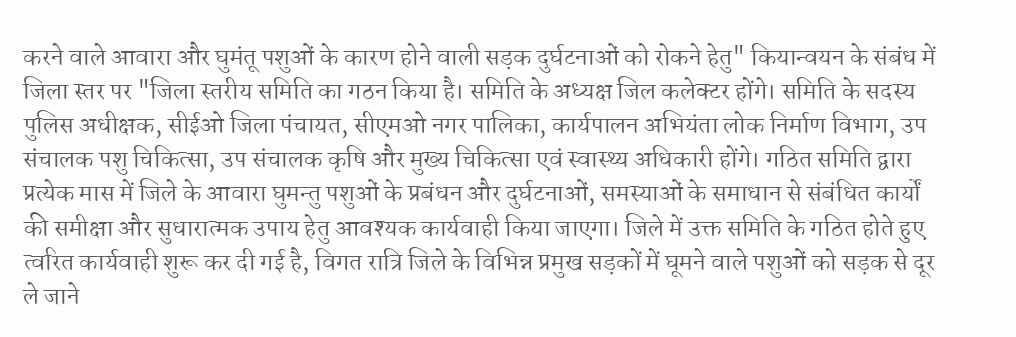करने वाले आवारा और घुमंतू पशुओं के कारण होने वाली सड़क दुर्घटनाओं को रोकने हेतु" कियान्वयन के संबंध में जिला स्तर पर "जिला स्तरीय समिति का गठन किया है। समिति के अध्यक्ष जिल कलेक्टर होंगे। समिति के सदस्य पुलिस अधीक्षक, सीईओ जिला पंचायत, सीएमओ नगर पालिका, कार्यपालन अभियंता लोक निर्माण विभाग, उप संचालक पशु चिकित्सा, उप संचालक कृषि और मुख्य चिकित्सा एवं स्वास्थ्य अधिकारी होंगे। गठित समिति द्वारा प्रत्येक मास में जिले के आवारा घुमन्तु पशुओं के प्रबंधन और दुर्घटनाओं, समस्याओं के समाधान से संबंधित कार्यों की समीक्षा और सुधारात्मक उपाय हेतु आवश्यक कार्यवाही किया जाएगा। जिले में उक्त समिति के गठित होते हुए त्वरित कार्यवाही शुरू कर दी गई है, विगत रात्रि जिले के विभिन्न प्रमुख सड़कों में घूमने वाले पशुओं को सड़क से दूर ले जाने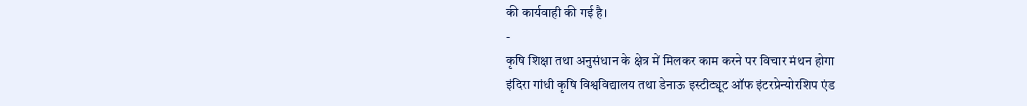की कार्यवाही की गई है।
-
कृषि शिक्षा तथा अनुसंधान के क्षेत्र में मिलकर काम करने पर विचार मंथन होगा
इंदिरा गांधी कृषि विश्वविद्यालय तथा डेनाऊ इस्टीट्यूट ऑफ इंटरप्रेन्योरशिप एंड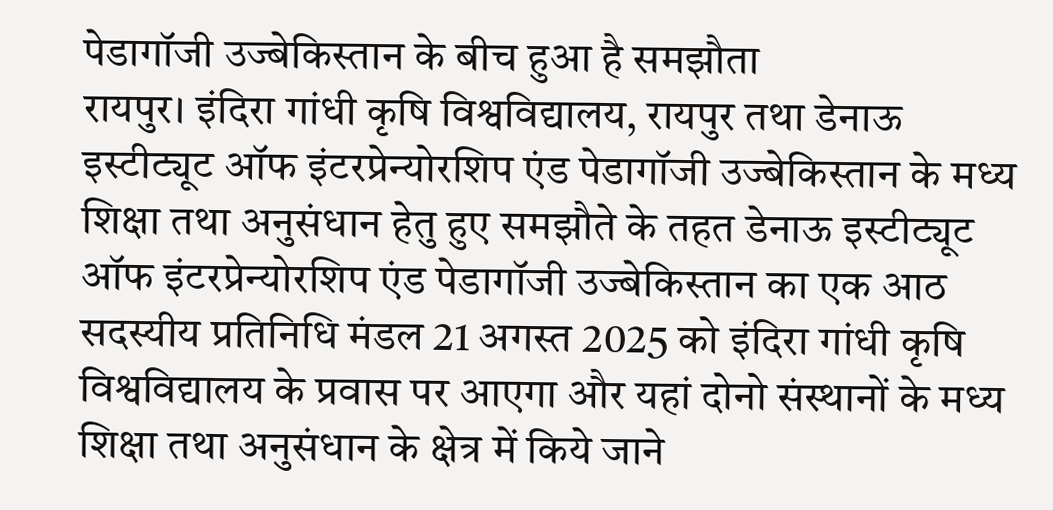पेडागॉजी उज्बेकिस्तान के बीच हुआ है समझौता
रायपुर। इंदिरा गांधी कृषि विश्वविद्यालय, रायपुर तथा डेनाऊ इस्टीट्यूट ऑफ इंटरप्रेन्योरशिप एंड पेडागॉजी उज्बेकिस्तान के मध्य शिक्षा तथा अनुसंधान हेतु हुए समझौते के तहत डेनाऊ इस्टीट्यूट ऑफ इंटरप्रेन्योरशिप एंड पेडागॉजी उज्बेकिस्तान का एक आठ सदस्यीय प्रतिनिधि मंडल 21 अगस्त 2025 को इंदिरा गांधी कृषि विश्वविद्यालय के प्रवास पर आएगा और यहां दोनो संस्थानों के मध्य शिक्षा तथा अनुसंधान के क्षेत्र में किये जाने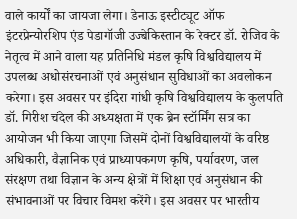वाले कार्यों का जायजा लेगा। डेनाऊ इस्टीट्यूट ऑफ इंटरप्रेन्योरशिप एंड पेडागॉजी उज्बेकिस्तान के रेक्टर डॉ. रोजिव के नेतृत्व में आने वाला यह प्रतिनिधि मंडल कृषि विश्वविद्यालय में उपलब्ध अधोसंरचनाओं एवं अनुसंधान सुविधाओं का अवलोकन करेगा। इस अवसर पर इंदिरा गांधी कृषि विश्वविद्यालय के कुलपति डॉ. गिरीश चंदेल की अध्यक्षता में एक ब्रेन स्टॉर्मिंग सत्र का आयोजन भी किया जाएगा जिसमें दोनों विश्वविद्यालयों के वरिष्ठ अधिकारी, वैज्ञानिक एवं प्राध्यापकगण कृषि, पर्यावरण, जल संरक्षण तथा विज्ञान के अन्य क्षेत्रों में शिक्षा एवं अनुसंधान की संभावनाओं पर विचार विमश करेंगे। इस अवसर पर भारतीय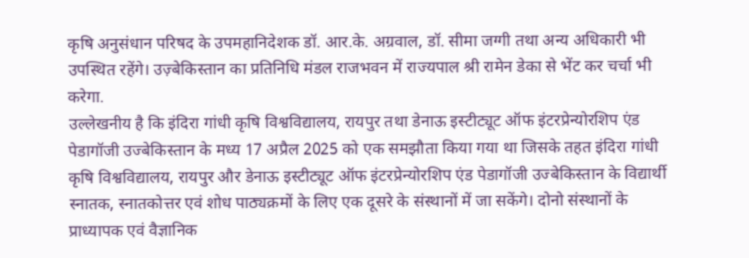कृषि अनुसंधान परिषद के उपमहानिदेशक डॉ. आर.के. अग्रवाल, डॉ. सीमा जग्गी तथा अन्य अधिकारी भी उपस्थित रहेंगे। उज़्बेकिस्तान का प्रतिनिधि मंडल राजभवन में राज्यपाल श्री रामेन डेका से भेंट कर चर्चा भी करेगा.
उल्लेखनीय है कि इंदिरा गांधी कृषि विश्वविद्यालय, रायपुर तथा डेनाऊ इस्टीट्यूट ऑफ इंटरप्रेन्योरशिप एंड पेडागॉजी उज्बेकिस्तान के मध्य 17 अप्रैल 2025 को एक समझौता किया गया था जिसके तहत इंदिरा गांधी कृषि विश्वविद्यालय, रायपुर और डेनाऊ इस्टीट्यूट ऑफ इंटरप्रेन्योरशिप एंड पेडागॉजी उज्बेकिस्तान के विद्यार्थी स्नातक, स्नातकोत्तर एवं शोध पाठ्यक्रमों के लिए एक दूसरे के संस्थानों में जा सकेंगे। दोनो संस्थानों के प्राध्यापक एवं वैज्ञानिक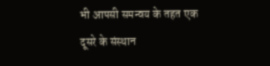भी आपसी समन्वय के तहत एक दूसरे के संस्थान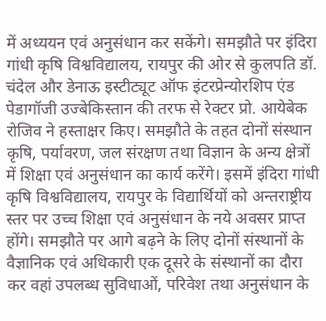में अध्ययन एवं अनुसंधान कर सकेंगे। समझौते पर इंदिरा गांधी कृषि विश्वविद्यालय, रायपुर की ओर से कुलपति डॉ. चंदेल और डेनाऊ इस्टीट्यूट ऑफ इंटरप्रेन्योरशिप एंड पेडागॉजी उज्बेकिस्तान की तरफ से रेक्टर प्रो. आयेबेक रोजिव ने हस्ताक्षर किए। समझौते के तहत दोनों संस्थान कृषि, पर्यावरण, जल संरक्षण तथा विज्ञान के अन्य क्षेत्रों में शिक्षा एवं अनुसंधान का कार्य करेंगे। इसमें इंदिरा गांधी कृषि विश्वविद्यालय, रायपुर के विद्यार्थियों को अन्तराष्ट्रीय स्तर पर उच्च शिक्षा एवं अनुसंधान के नये अवसर प्राप्त होंगे। समझौते पर आगे बढ़ने के लिए दोनों संस्थानों के वैज्ञानिक एवं अधिकारी एक दूसरे के संस्थानों का दौरा कर वहां उपलब्ध सुविधाओं, परिवेश तथा अनुसंधान के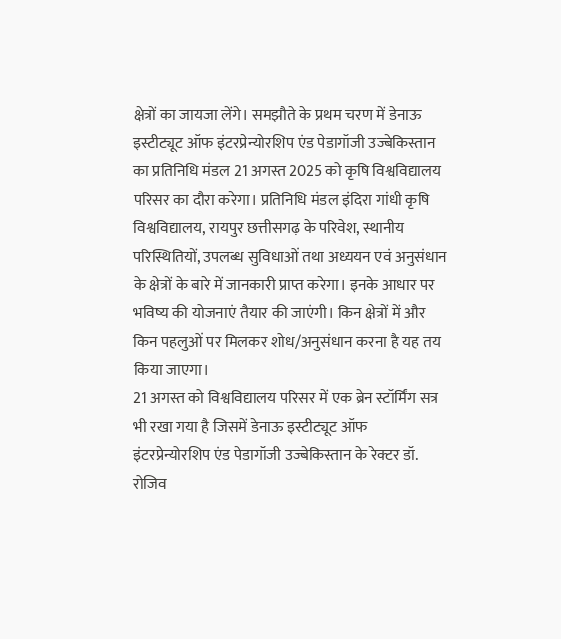क्षेत्रों का जायजा लेंगे। समझौते के प्रथम चरण में डेनाऊ इस्टीट्यूट ऑफ इंटरप्रेन्योरशिप एंड पेडागॉजी उज्बेकिस्तान का प्रतिनिधि मंडल 21 अगस्त 2025 को कृषि विश्वविद्यालय परिसर का दौरा करेगा। प्रतिनिधि मंडल इंदिरा गांधी कृषि विश्वविद्यालय, रायपुर छत्तीसगढ़ के परिवेश, स्थानीय परिस्थितियों, उपलब्ध सुविधाओं तथा अध्ययन एवं अनुसंधान के क्षेत्रों के बारे में जानकारी प्राप्त करेगा। इनके आधार पर भविष्य की योजनाएं तैयार की जाएंगी। किन क्षेत्रों में और किन पहलुओं पर मिलकर शोध/अनुसंधान करना है यह तय किया जाएगा।
21 अगस्त को विश्वविद्यालय परिसर में एक ब्रेन स्टॉर्मिंग सत्र भी रखा गया है जिसमें डेनाऊ इस्टीट्यूट ऑफ इंटरप्रेन्योरशिप एंड पेडागॉजी उज्बेकिस्तान के रेक्टर डॉ. रोजिव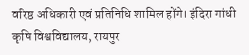वरिष्ठ अधिकारी एवं प्रतिनिधि शामिल होंगे। इंदिरा गांधी कृषि विश्वविद्यालय, रायपुर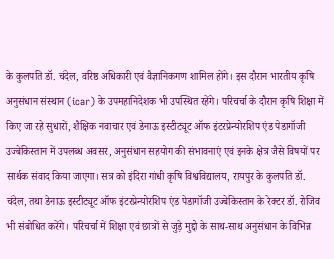के कुलपति डॉ. चंदेल, वरिष्ठ अधिकारी एवं वैज्ञानिकगण शामिल होंगे। इस दौरान भारतीय कृषि अनुसंधान संस्थान (icar) के उपमहानिदेशक भी उपस्थित रहेंगे। परिचर्चा के दौरान कृषि शिक्षा में किए जा रहे सुधारों, शैक्षिक नवाचार एवं डेनाऊ इस्टीट्यूट ऑफ इंटरप्रेन्योरशिप एंड पेडागॉजी उज्बेकिस्तान में उपलब्ध अवसर, अनुसंधान सहयोग की संभावनाएं एवं इनके क्षेत्र जैसे विषयों पर सार्थक संवाद किया जाएगा। सत्र को इंदिरा गांधी कृषि विश्वविद्यालय, रायपुर के कुलपति डॉ. चंदेल, तथा डेनाऊ इस्टीट्यूट ऑफ इंटरप्रेन्योरशिप एंड पेडागॉजी उज्बेकिस्तान के रेक्टर डॉ. रोजिव भी संबोधित करेंगे। परिचर्चा में शिक्षा एवं छात्रों से जुड़े मुद्दो के साथ-साथ अनुसंधान के विभिन्न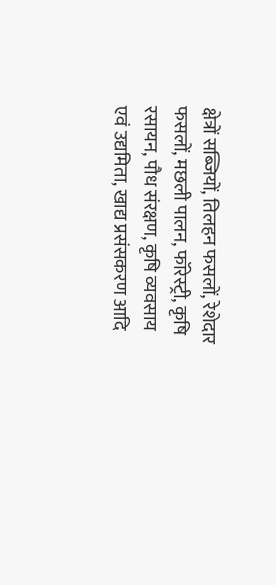क्षेत्रों सब्जियों, तिलहन फसलों, रेशेदार फसलों, मछली पालन, फॉरेस्ट्री, कृषि रसायन, पौध संरक्षण, कृषि व्यवसाय एवं उद्यमिता, खाद्य प्रसंसकरण आदि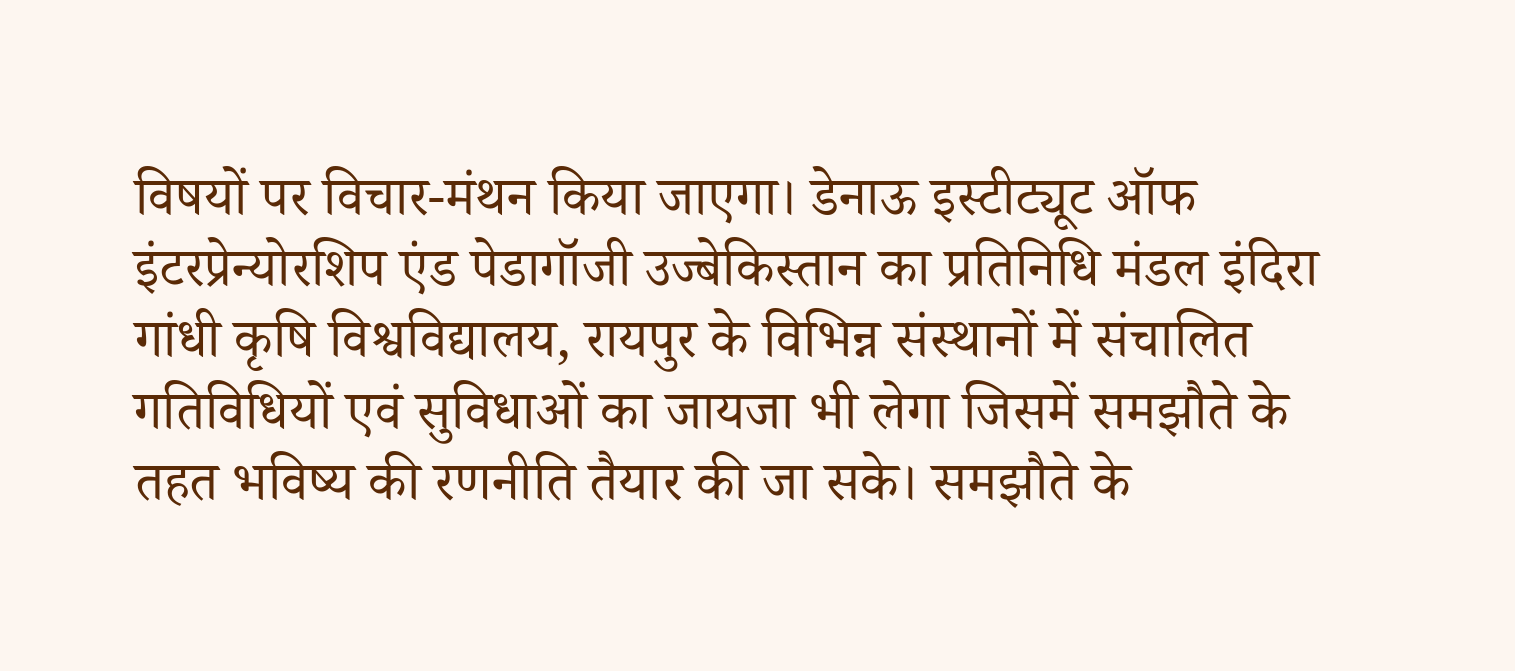विषयों पर विचार-मंथन किया जाएगा। डेनाऊ इस्टीट्यूट ऑफ इंटरप्रेन्योरशिप एंड पेडागॉजी उज्बेकिस्तान का प्रतिनिधि मंडल इंदिरा गांधी कृषि विश्वविद्यालय, रायपुर के विभिन्न संस्थानों में संचालित गतिविधियों एवं सुविधाओं का जायजा भी लेगा जिसमें समझौते के तहत भविष्य की रणनीति तैयार की जा सके। समझौते के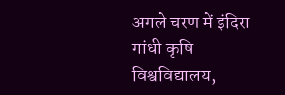अगले चरण में इंदिरा गांधी कृषि विश्वविद्यालय,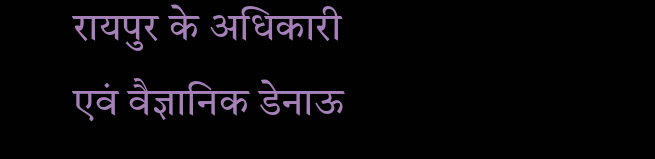रायपुर के अधिकारी एवं वैज्ञानिक डेनाऊ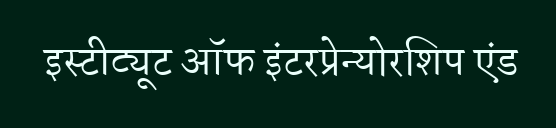इस्टीट्यूट ऑफ इंटरप्रेन्योरशिप एंड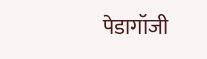पेडागॉजी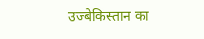उज्बेकिस्तान का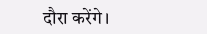दौरा करेंगे।